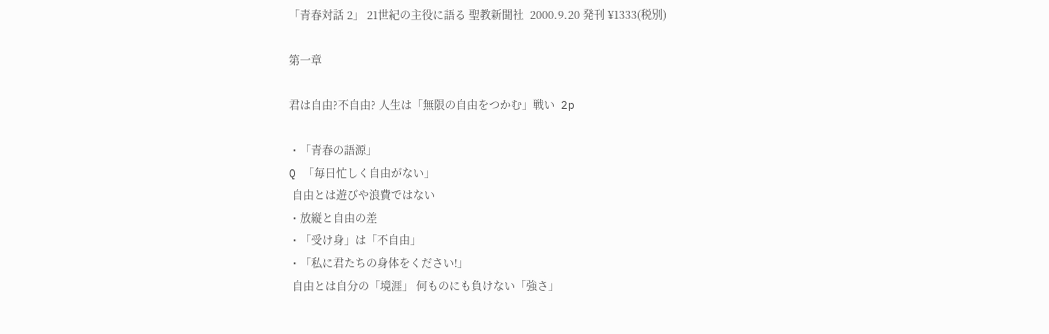「青春対話 2」 21世紀の主役に語る 聖教新聞社  2000.9.20 発刊 ¥1333(税別)

第一章

君は自由?不自由? 人生は「無限の自由をつかむ」戦い  2p

・「青春の語源」
Q 「毎日忙しく自由がない」
 自由とは遊びや浪費ではない
・放縦と自由の差
・「受け身」は「不自由」
・「私に君たちの身体をください!」
 自由とは自分の「境涯」 何ものにも負けない「強さ」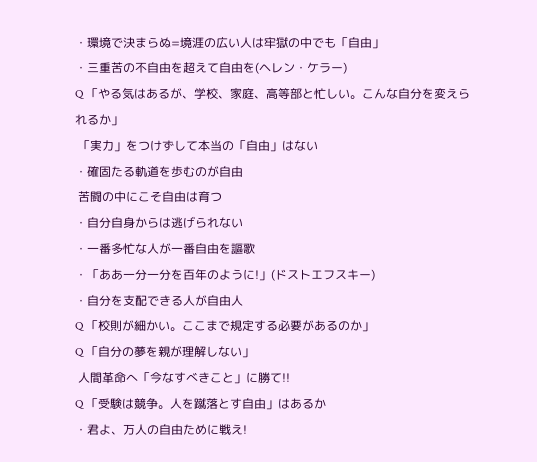・環境で決まらぬ=境涯の広い人は牢獄の中でも「自由」
・三重苦の不自由を超えて自由を(ヘレン・ケラー)
Q 「やる気はあるが、学校、家庭、高等部と忙しい。こんな自分を変えられるか」
 「実力」をつけずして本当の「自由」はない
・確固たる軌道を歩むのが自由
 苦闘の中にこそ自由は育つ
・自分自身からは逃げられない
・一番多忙な人が一番自由を謳歌
・「ああ一分一分を百年のように!」(ドストエフスキー)
・自分を支配できる人が自由人
Q 「校則が細かい。ここまで規定する必要があるのか」
Q 「自分の夢を親が理解しない」
 人間革命へ「今なすべきこと」に勝て!!
Q 「受験は競争。人を蹴落とす自由」はあるか
・君よ、万人の自由ために戦え!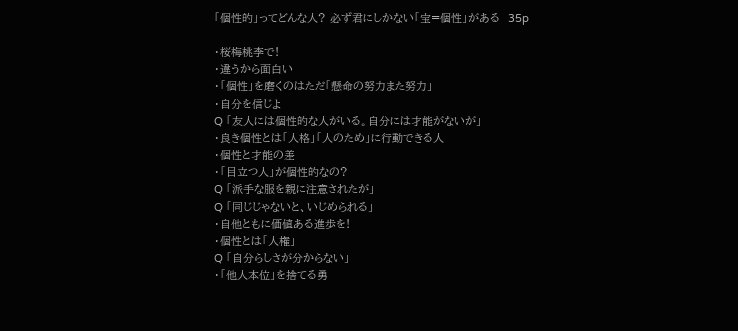「個性的」ってどんな人? 必ず君にしかない「宝=個性」がある  35p

・桜梅桃李で!
・違うから面白い
・「個性」を磨くのはただ「懸命の努力また努力」
・自分を信じよ
Q 「友人には個性的な人がいる。自分には才能がないが」
・良き個性とは「人格」「人のため」に行動できる人
・個性と才能の差
・「目立つ人」が個性的なの?
Q 「派手な服を親に注意されたが」
Q 「同じじゃないと、いじめられる」
・自他ともに価値ある進歩を!
・個性とは「人権」
Q 「自分らしさが分からない」
・「他人本位」を捨てる勇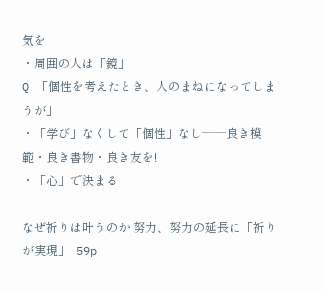気を
・周囲の人は「鏡」
Q 「個性を考えたとき、人のまねになってしまうが」
・「学び」なくして「個性」なし──良き模範・良き書物・良き友を!
・「心」で決まる

なぜ祈りは叶うのか 努力、努力の延長に「祈りが実現」  59p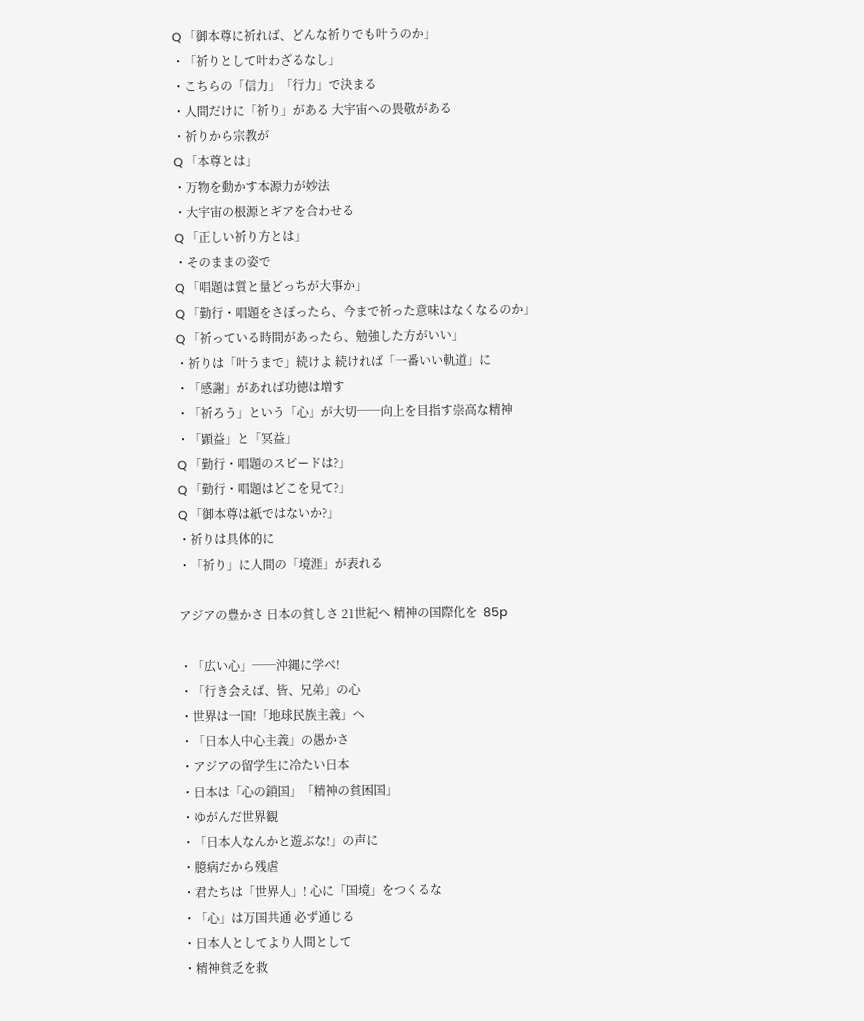Q 「御本尊に祈れば、どんな祈りでも叶うのか」
・「祈りとして叶わざるなし」
・こちらの「信力」「行力」で決まる
・人間だけに「祈り」がある 大宇宙への畏敬がある
・祈りから宗教が
Q 「本尊とは」
・万物を動かす本源力が妙法
・大宇宙の根源とギアを合わせる
Q 「正しい祈り方とは」
・そのままの姿で
Q 「唱題は質と量どっちが大事か」
Q 「勤行・唱題をさぼったら、今まで祈った意味はなくなるのか」
Q 「祈っている時間があったら、勉強した方がいい」
・祈りは「叶うまで」続けよ 続ければ「一番いい軌道」に
・「感謝」があれば功徳は増す
・「祈ろう」という「心」が大切──向上を目指す崇高な精神
・「顕益」と「冥益」
Q 「勤行・唱題のスピードは?」
Q 「勤行・唱題はどこを見て?」
Q 「御本尊は紙ではないか?」
・祈りは具体的に
・「祈り」に人間の「境涯」が表れる

アジアの豊かさ 日本の貧しさ 21世紀へ 精神の国際化を  85p

・「広い心」──沖縄に学べ!
・「行き会えば、皆、兄弟」の心
・世界は一国!「地球民族主義」へ
・「日本人中心主義」の愚かさ
・アジアの留学生に冷たい日本
・日本は「心の鎖国」「精神の貧困国」
・ゆがんだ世界観
・「日本人なんかと遊ぶな!」の声に
・臆病だから残虐
・君たちは「世界人」! 心に「国境」をつくるな
・「心」は万国共通 必ず通じる
・日本人としてより人間として
・精神貧乏を救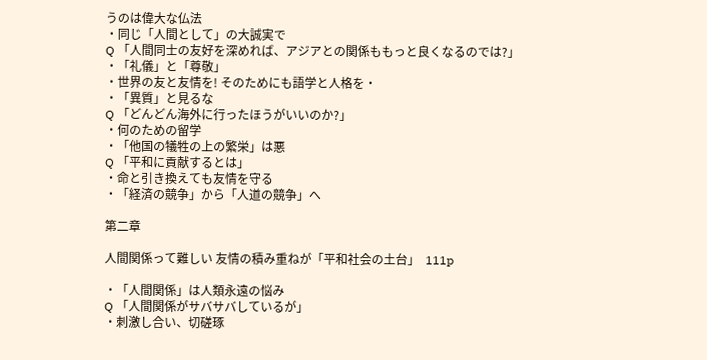うのは偉大な仏法
・同じ「人間として」の大誠実で
Q 「人間同士の友好を深めれば、アジアとの関係ももっと良くなるのでは?」
・「礼儀」と「尊敬」
・世界の友と友情を! そのためにも語学と人格を・
・「異質」と見るな
Q 「どんどん海外に行ったほうがいいのか?」
・何のための留学
・「他国の犠牲の上の繁栄」は悪
Q 「平和に貢献するとは」
・命と引き換えても友情を守る
・「経済の競争」から「人道の競争」へ

第二章

人間関係って難しい 友情の積み重ねが「平和社会の土台」  111p

・「人間関係」は人類永遠の悩み
Q 「人間関係がサバサバしているが」
・刺激し合い、切磋琢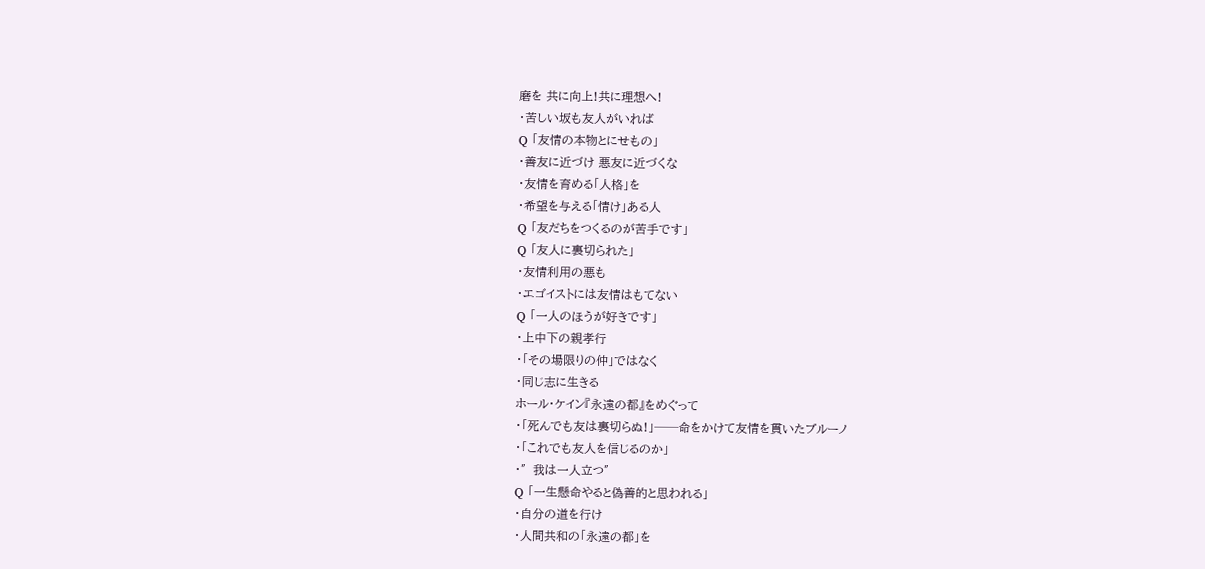磨を 共に向上!共に理想へ!
・苦しい坂も友人がいれば
Q 「友情の本物とにせもの」
・善友に近づけ 悪友に近づくな
・友情を育める「人格」を
・希望を与える「情け」ある人
Q 「友だちをつくるのが苦手です」
Q 「友人に裏切られた」
・友情利用の悪も
・エゴイストには友情はもてない
Q 「一人のほうが好きです」
・上中下の親孝行
・「その場限りの仲」ではなく
・同じ志に生きる
ホール・ケイン『永遠の都』をめぐって
・「死んでも友は裏切らぬ!」──命をかけて友情を貫いたブルーノ
・「これでも友人を信じるのか」
・″我は一人立つ″
Q 「一生懸命やると偽善的と思われる」
・自分の道を行け
・人間共和の「永遠の都」を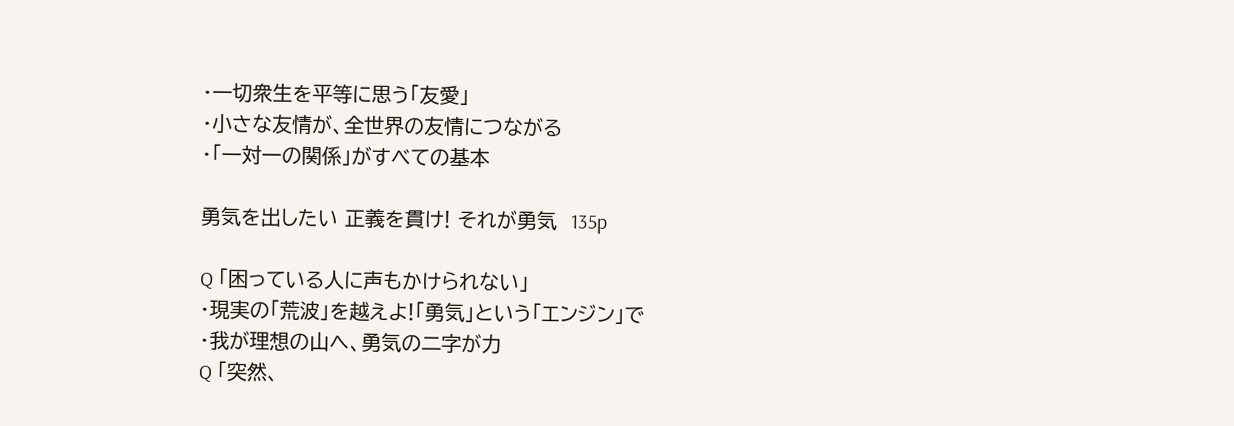・一切衆生を平等に思う「友愛」
・小さな友情が、全世界の友情につながる
・「一対一の関係」がすべての基本

勇気を出したい 正義を貫け! それが勇気  135p

Q 「困っている人に声もかけられない」
・現実の「荒波」を越えよ!「勇気」という「エンジン」で
・我が理想の山へ、勇気の二字が力
Q 「突然、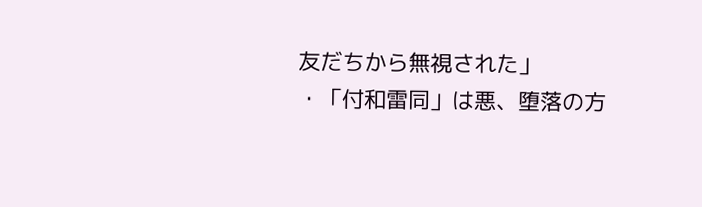友だちから無視された」
・「付和雷同」は悪、堕落の方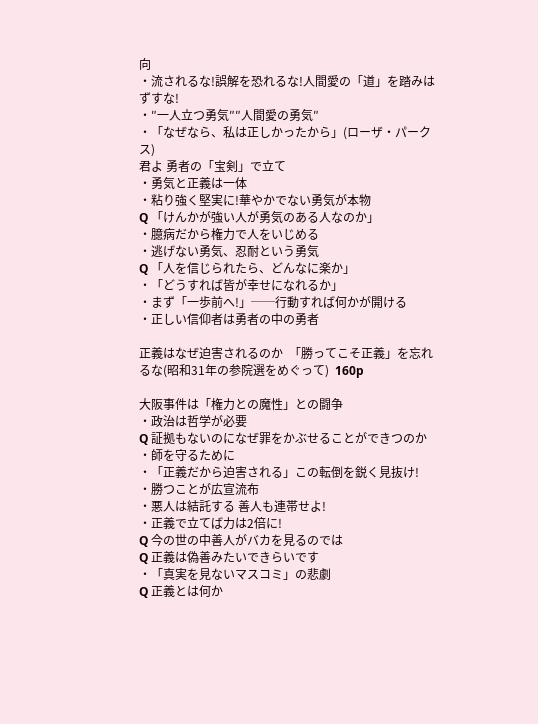向
・流されるな!誤解を恐れるな!人間愛の「道」を踏みはずすな!
・″一人立つ勇気″″人間愛の勇気″
・「なぜなら、私は正しかったから」(ローザ・パークス)
君よ 勇者の「宝剣」で立て
・勇気と正義は一体
・粘り強く堅実に!華やかでない勇気が本物
Q 「けんかが強い人が勇気のある人なのか」
・臆病だから権力で人をいじめる
・逃げない勇気、忍耐という勇気
Q 「人を信じられたら、どんなに楽か」
・「どうすれば皆が幸せになれるか」
・まず「一歩前へ!」──行動すれば何かが開ける
・正しい信仰者は勇者の中の勇者

正義はなぜ迫害されるのか  「勝ってこそ正義」を忘れるな(昭和31年の参院選をめぐって)  160p

大阪事件は「権力との魔性」との闘争
・政治は哲学が必要
Q 証拠もないのになぜ罪をかぶせることができつのか
・師を守るために
・「正義だから迫害される」この転倒を鋭く見抜け!
・勝つことが広宣流布
・悪人は結託する 善人も連帯せよ!
・正義で立てば力は2倍に!
Q 今の世の中善人がバカを見るのでは
Q 正義は偽善みたいできらいです
・「真実を見ないマスコミ」の悲劇
Q 正義とは何か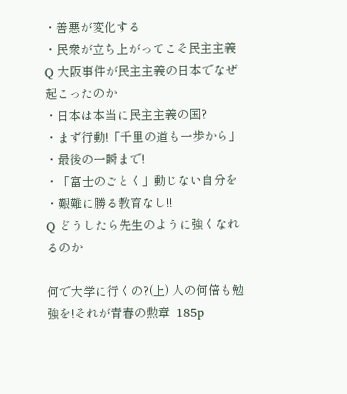・善悪が変化する
・民衆が立ち上がってこそ民主主義
Q 大阪事件が民主主義の日本でなぜ起こったのか
・日本は本当に民主主義の国?
・まず行動!「千里の道も一歩から」
・最後の一瞬まで!
・「富士のごとく」動じない自分を
・艱難に勝る教育なし!!
Q どうしたら先生のように強くなれるのか

何で大学に行くの?(上) 人の何倍も勉強を!それが青春の勲章  185p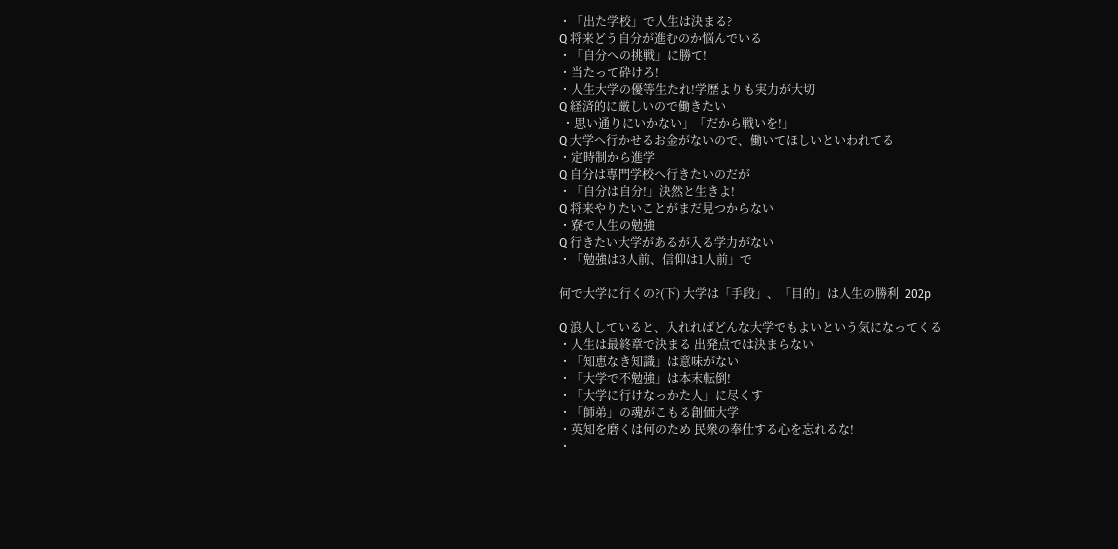・「出た学校」で人生は決まる?
Q 将来どう自分が進むのか悩んでいる
・「自分への挑戦」に勝て!
・当たって砕けろ!
・人生大学の優等生たれ!学歴よりも実力が大切
Q 経済的に厳しいので働きたい
 ・思い通りにいかない」「だから戦いを!」
Q 大学へ行かせるお金がないので、働いてほしいといわれてる
・定時制から進学
Q 自分は専門学校へ行きたいのだが
・「自分は自分!」決然と生きよ!
Q 将来やりたいことがまだ見つからない
・寮で人生の勉強
Q 行きたい大学があるが入る学力がない
・「勉強は3人前、信仰は1人前」で

何で大学に行くの?(下) 大学は「手段」、「目的」は人生の勝利  202p

Q 浪人していると、入れればどんな大学でもよいという気になってくる
・人生は最終章で決まる 出発点では決まらない
・「知恵なき知識」は意味がない
・「大学で不勉強」は本末転倒!
・「大学に行けなっかた人」に尽くす
・「師弟」の魂がこもる創価大学
・英知を磨くは何のため 民衆の奉仕する心を忘れるな!
・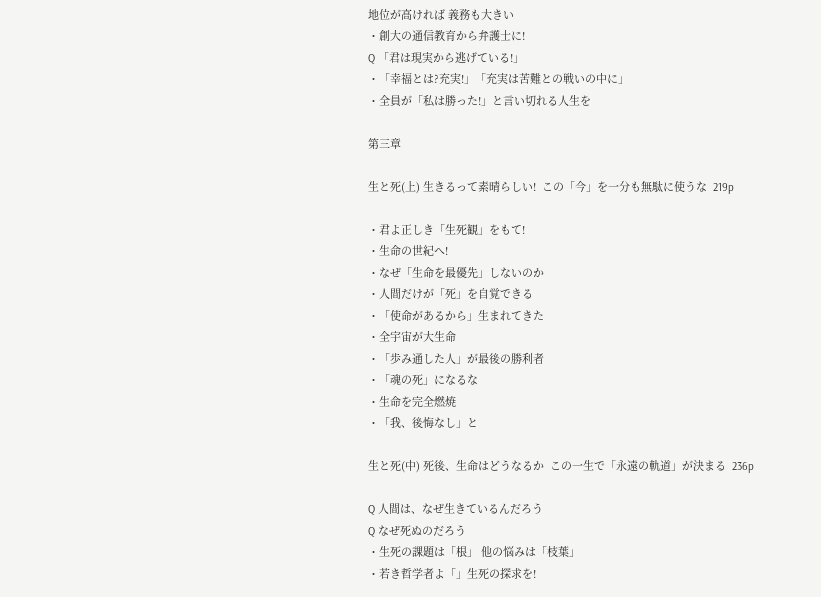地位が高ければ 義務も大きい
・創大の通信教育から弁護士に!
Q 「君は現実から逃げている!」
・「幸福とは?充実!」「充実は苦難との戦いの中に」
・全員が「私は勝った!」と言い切れる人生を

第三章

生と死(上) 生きるって素晴らしい!  この「今」を一分も無駄に使うな  219p

・君よ正しき「生死観」をもて!
・生命の世紀へ!
・なぜ「生命を最優先」しないのか
・人間だけが「死」を自覚できる
・「使命があるから」生まれてきた
・全宇宙が大生命
・「歩み通した人」が最後の勝利者
・「魂の死」になるな
・生命を完全燃焼
・「我、後悔なし」と

生と死(中) 死後、生命はどうなるか  この一生で「永遠の軌道」が決まる  236p

Q 人間は、なぜ生きているんだろう
Q なぜ死ぬのだろう
・生死の課題は「根」 他の悩みは「枝葉」
・若き哲学者よ「」生死の探求を!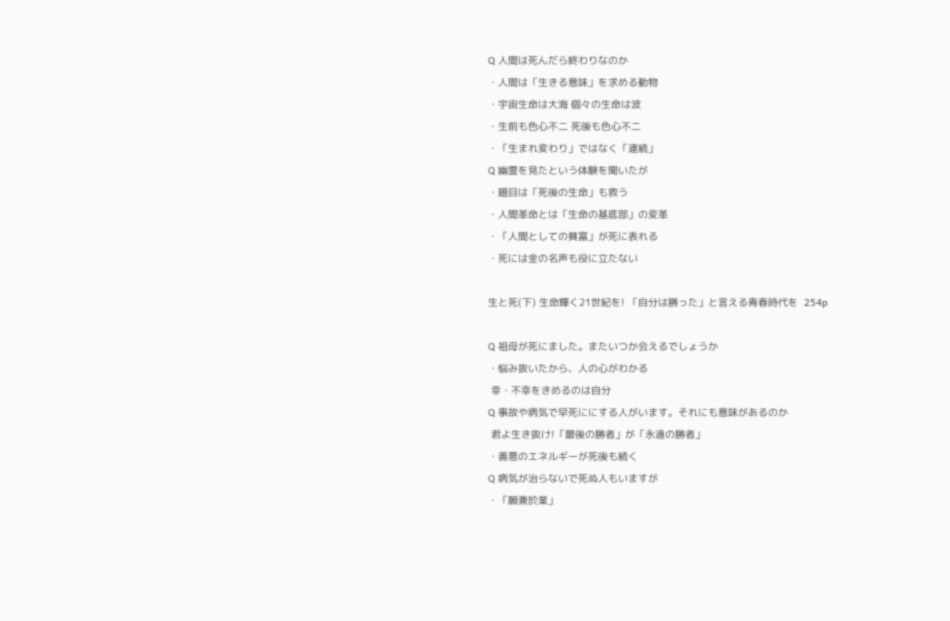Q 人間は死んだら終わりなのか
・人間は「生きる意味」を求める動物
・宇宙生命は大海 個々の生命は波
・生前も色心不二 死後も色心不二
・「生まれ変わり」ではなく「連続」
Q 幽霊を見たという体験を聞いたが
・題目は「死後の生命」も救う
・人間革命とは「生命の基底部」の変革
・「人間としての貧富」が死に表れる
・死には金の名声も役に立たない

生と死(下) 生命輝く21世紀を! 「自分は勝った」と言える青春時代を  254p

Q 祖母が死にました。またいつか会えるでしょうか
・悩み抜いたから、人の心がわかる
 幸・不幸をきめるのは自分
Q 事故や病気で早死ににする人がいます。それにも意味があるのか
 君よ生き抜け!「最後の勝者」が「永遠の勝者」
・善悪のエネルギーが死後も続く
Q 病気が治らないで死ぬ人もいますが
・「願兼於業」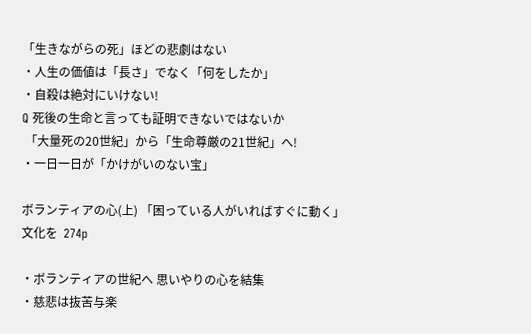「生きながらの死」ほどの悲劇はない
・人生の価値は「長さ」でなく「何をしたか」
・自殺は絶対にいけない!
Q 死後の生命と言っても証明できないではないか
 「大量死の20世紀」から「生命尊厳の21世紀」へ!
・一日一日が「かけがいのない宝」

ボランティアの心(上) 「困っている人がいればすぐに動く」文化を  274p

・ボランティアの世紀へ 思いやりの心を結集
・慈悲は抜苦与楽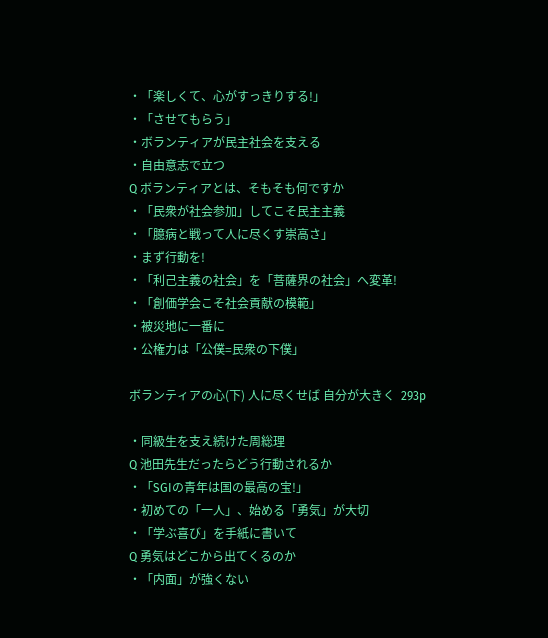・「楽しくて、心がすっきりする!」
・「させてもらう」
・ボランティアが民主社会を支える
・自由意志で立つ
Q ボランティアとは、そもそも何ですか
・「民衆が社会参加」してこそ民主主義
・「臆病と戦って人に尽くす崇高さ」
・まず行動を!
・「利己主義の社会」を「菩薩界の社会」へ変革!
・「創価学会こそ社会貢献の模範」
・被災地に一番に
・公権力は「公僕=民衆の下僕」

ボランティアの心(下) 人に尽くせば 自分が大きく  293p

・同級生を支え続けた周総理
Q 池田先生だったらどう行動されるか
・「SGIの青年は国の最高の宝!」
・初めての「一人」、始める「勇気」が大切
・「学ぶ喜び」を手紙に書いて
Q 勇気はどこから出てくるのか
・「内面」が強くない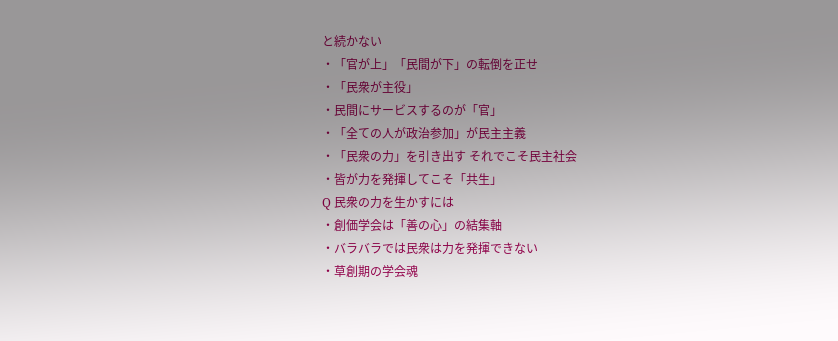と続かない
・「官が上」「民間が下」の転倒を正せ
・「民衆が主役」
・民間にサービスするのが「官」
・「全ての人が政治参加」が民主主義
・「民衆の力」を引き出す それでこそ民主社会
・皆が力を発揮してこそ「共生」
Q 民衆の力を生かすには
・創価学会は「善の心」の結集軸
・バラバラでは民衆は力を発揮できない
・草創期の学会魂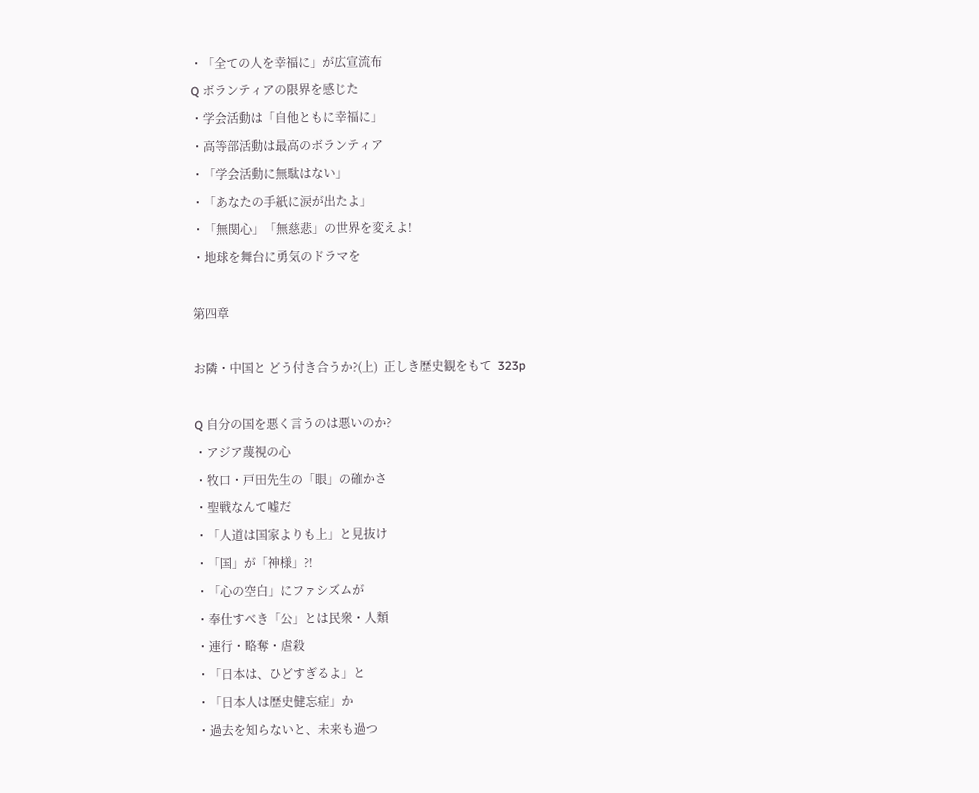・「全ての人を幸福に」が広宣流布
Q ボランティアの限界を感じた
・学会活動は「自他ともに幸福に」
・高等部活動は最高のボランティア
・「学会活動に無駄はない」
・「あなたの手紙に涙が出たよ」
・「無関心」「無慈悲」の世界を変えよ!
・地球を舞台に勇気のドラマを

第四章

お隣・中国と どう付き合うか?(上)  正しき歴史観をもて  323p

Q 自分の国を悪く言うのは悪いのか?
・アジア蔑視の心
・牧口・戸田先生の「眼」の確かさ
・聖戦なんて嘘だ
・「人道は国家よりも上」と見抜け
・「国」が「神様」?!
・「心の空白」にファシズムが
・奉仕すべき「公」とは民衆・人類
・連行・略奪・虐殺
・「日本は、ひどすぎるよ」と
・「日本人は歴史健忘症」か
・過去を知らないと、未来も過つ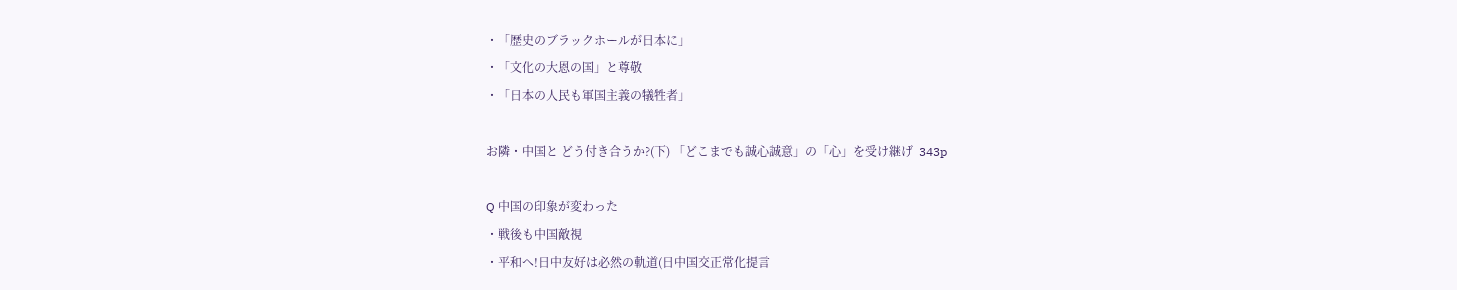・「歴史のブラックホールが日本に」
・「文化の大恩の国」と尊敬
・「日本の人民も軍国主義の犠牲者」

お隣・中国と どう付き合うか?(下) 「どこまでも誠心誠意」の「心」を受け継げ  343p

Q 中国の印象が変わった
・戦後も中国敵視
・平和へ!日中友好は必然の軌道(日中国交正常化提言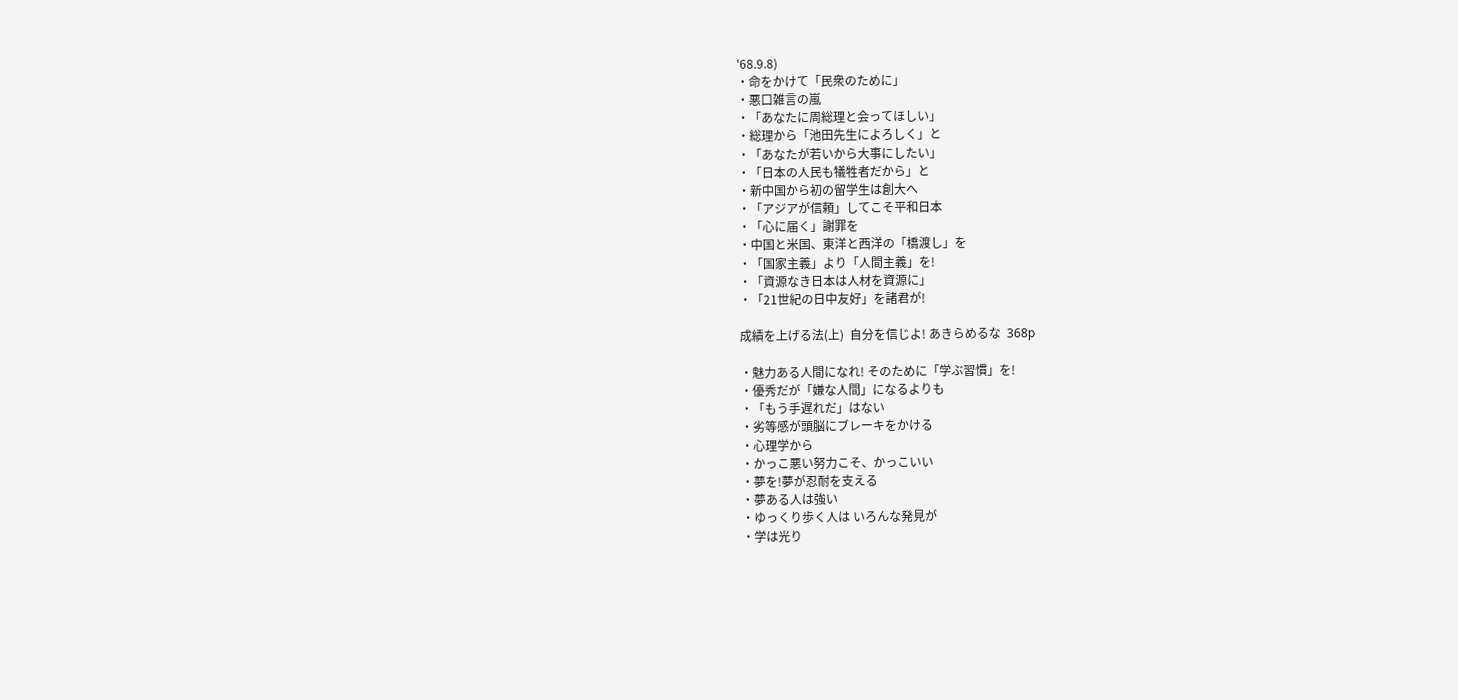'68.9.8)
・命をかけて「民衆のために」
・悪口雑言の嵐
・「あなたに周総理と会ってほしい」
・総理から「池田先生によろしく」と
・「あなたが若いから大事にしたい」
・「日本の人民も犠牲者だから」と
・新中国から初の留学生は創大へ
・「アジアが信頼」してこそ平和日本
・「心に届く」謝罪を
・中国と米国、東洋と西洋の「橋渡し」を
・「国家主義」より「人間主義」を!
・「資源なき日本は人材を資源に」
・「21世紀の日中友好」を諸君が!

成績を上げる法(上)  自分を信じよ! あきらめるな  368p

・魅力ある人間になれ! そのために「学ぶ習慣」を!
・優秀だが「嫌な人間」になるよりも
・「もう手遅れだ」はない
・劣等感が頭脳にブレーキをかける
・心理学から
・かっこ悪い努力こそ、かっこいい
・夢を!夢が忍耐を支える
・夢ある人は強い
・ゆっくり歩く人は いろんな発見が
・学は光り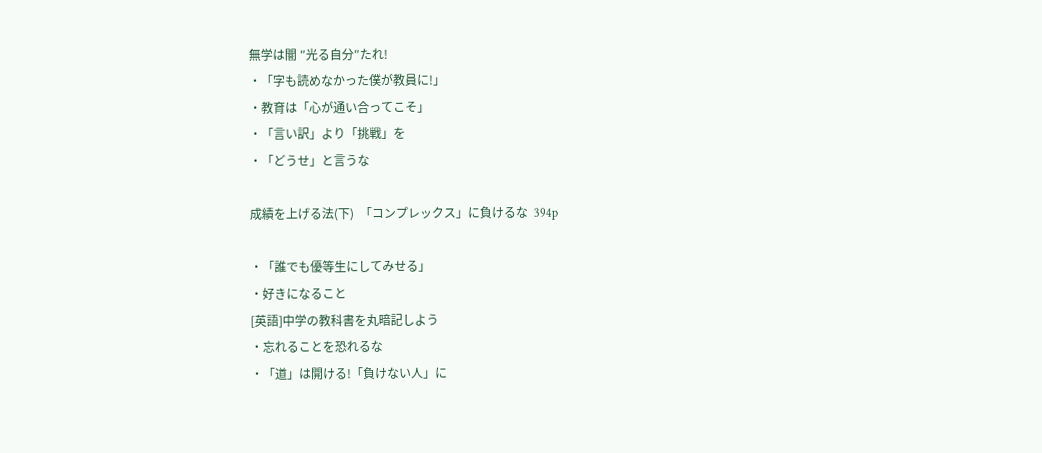無学は闇 ″光る自分″たれ!
・「字も読めなかった僕が教員に!」
・教育は「心が通い合ってこそ」
・「言い訳」より「挑戦」を
・「どうせ」と言うな

成績を上げる法(下)  「コンプレックス」に負けるな  394p

・「誰でも優等生にしてみせる」
・好きになること
[英語]中学の教科書を丸暗記しよう
・忘れることを恐れるな
・「道」は開ける!「負けない人」に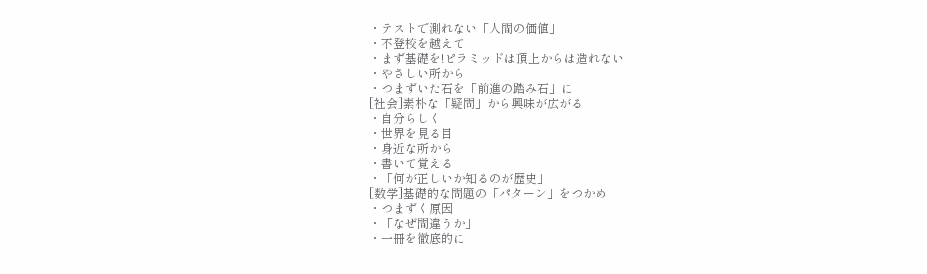・テストで測れない「人間の価値」
・不登校を越えて
・まず基礎を!ピラミッドは頂上からは造れない
・やさしい所から
・つまずいた石を「前進の踏み石」に
[社会]素朴な「疑問」から興味が広がる
・自分らしく
・世界を見る目
・身近な所から
・書いて覚える
・「何が正しいか知るのが歴史」
[数学]基礎的な問題の「パターン」をつかめ
・つまずく原因
・「なぜ間違うか」
・一冊を徹底的に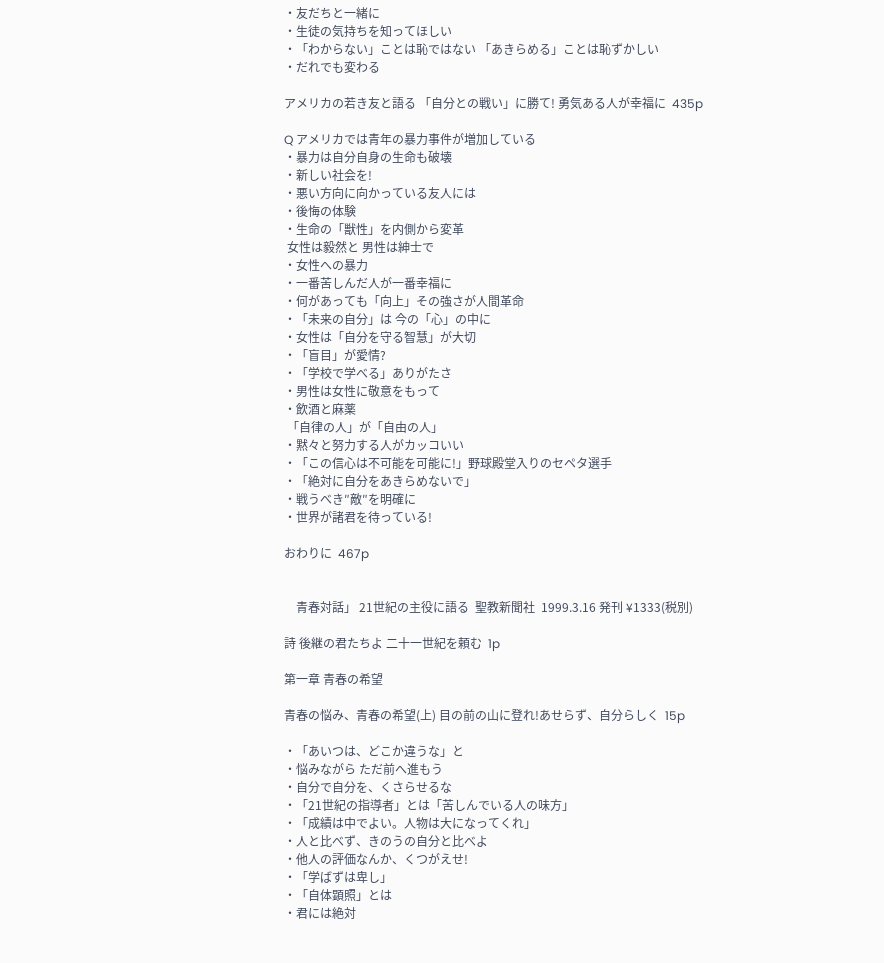・友だちと一緒に
・生徒の気持ちを知ってほしい
・「わからない」ことは恥ではない 「あきらめる」ことは恥ずかしい
・だれでも変わる

アメリカの若き友と語る 「自分との戦い」に勝て! 勇気ある人が幸福に  435p

Q アメリカでは青年の暴力事件が増加している
・暴力は自分自身の生命も破壊
・新しい社会を!
・悪い方向に向かっている友人には
・後悔の体験
・生命の「獣性」を内側から変革
 女性は毅然と 男性は紳士で
・女性への暴力
・一番苦しんだ人が一番幸福に
・何があっても「向上」その強さが人間革命
・「未来の自分」は 今の「心」の中に
・女性は「自分を守る智慧」が大切
・「盲目」が愛情?
・「学校で学べる」ありがたさ
・男性は女性に敬意をもって
・飲酒と麻薬
 「自律の人」が「自由の人」
・黙々と努力する人がカッコいい
・「この信心は不可能を可能に!」野球殿堂入りのセペタ選手
・「絶対に自分をあきらめないで」
・戦うべき″敵″を明確に
・世界が諸君を待っている!

おわりに  467p


    青春対話」 21世紀の主役に語る  聖教新聞社  1999.3.16 発刊 ¥1333(税別)

詩 後継の君たちよ 二十一世紀を頼む  1p

第一章 青春の希望

青春の悩み、青春の希望(上) 目の前の山に登れ!あせらず、自分らしく  15p

・「あいつは、どこか違うな」と
・悩みながら ただ前へ進もう
・自分で自分を、くさらせるな
・「21世紀の指導者」とは「苦しんでいる人の味方」
・「成績は中でよい。人物は大になってくれ」
・人と比べず、きのうの自分と比べよ
・他人の評価なんか、くつがえせ!
・「学ばずは卑し」
・「自体顕照」とは
・君には絶対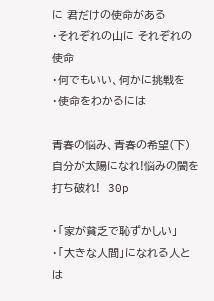に 君だけの使命がある
・それぞれの山に それぞれの使命
・何でもいい、何かに挑戦を
・使命をわかるには

青春の悩み、青春の希望(下) 自分が太陽になれ!悩みの闇を打ち破れ!  30p

・「家が貧乏で恥ずかしい」
・「大きな人間」になれる人とは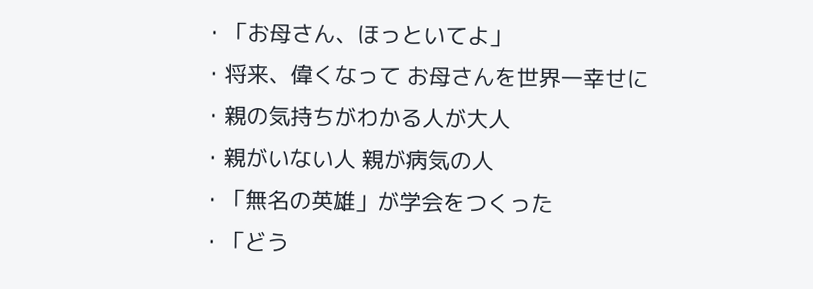・「お母さん、ほっといてよ」
・将来、偉くなって お母さんを世界一幸せに
・親の気持ちがわかる人が大人
・親がいない人 親が病気の人
・「無名の英雄」が学会をつくった
・「どう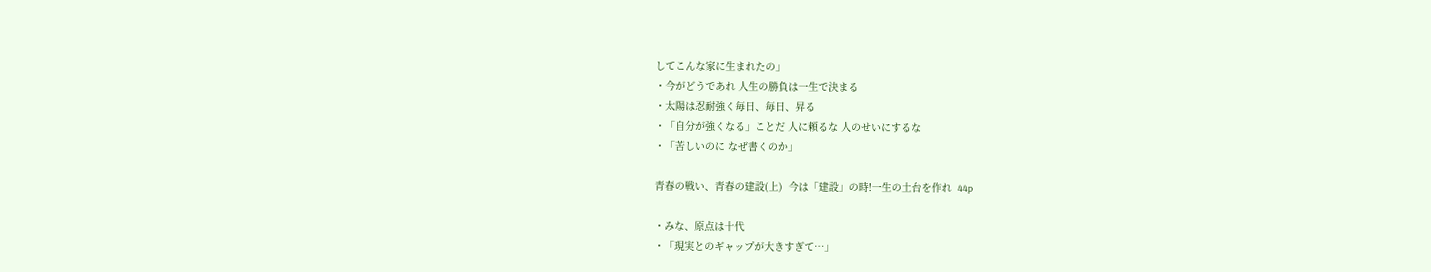してこんな家に生まれたの」
・今がどうであれ 人生の勝負は一生で決まる
・太陽は忍耐強く毎日、毎日、昇る
・「自分が強くなる」ことだ 人に頼るな 人のせいにするな
・「苦しいのに なぜ書くのか」

青春の戦い、青春の建設(上)  今は「建設」の時!一生の土台を作れ  44p

・みな、原点は十代
・「現実とのギャップが大きすぎて…」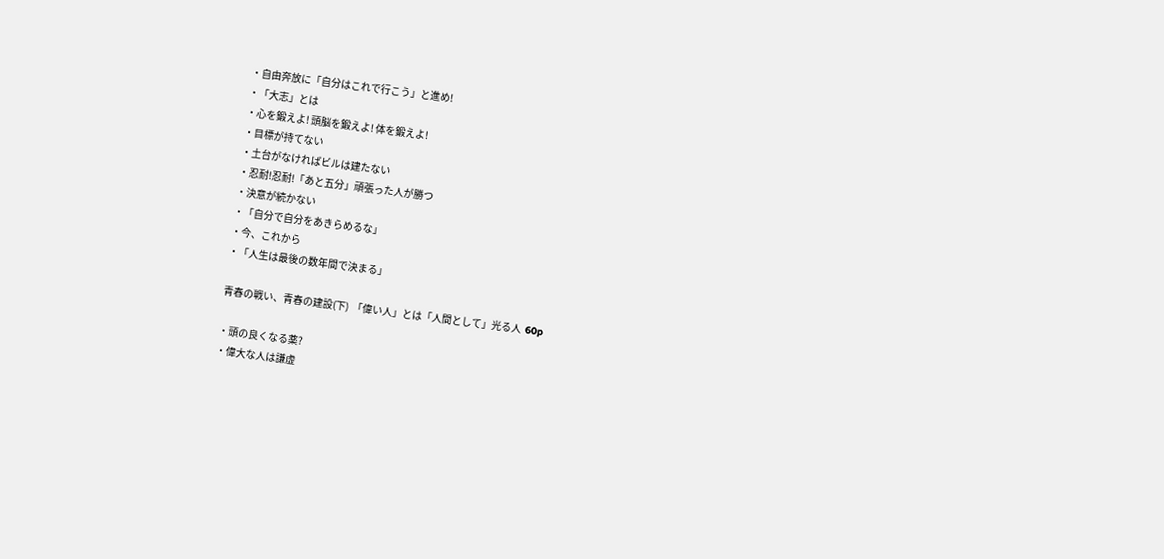・自由奔放に「自分はこれで行こう」と進め!
・「大志」とは
・心を鍛えよ! 頭脳を鍛えよ! 体を鍛えよ!
・目標が持てない
・土台がなければビルは建たない
・忍耐!忍耐!「あと五分」頑張った人が勝つ
・決意が続かない
・「自分で自分をあきらめるな」
・今、これから
・「人生は最後の数年間で決まる」

青春の戦い、青春の建設(下)  「偉い人」とは「人間として」光る人  60p

・頭の良くなる薬?
・偉大な人は謙虚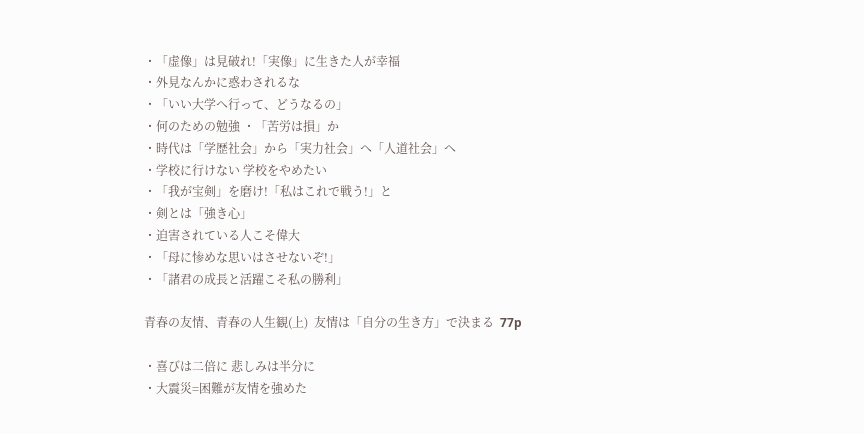・「虚像」は見破れ!「実像」に生きた人が幸福
・外見なんかに惑わされるな
・「いい大学へ行って、どうなるの」
・何のための勉強 ・「苦労は損」か
・時代は「学歴社会」から「実力社会」へ「人道社会」へ
・学校に行けない 学校をやめたい
・「我が宝剣」を磨け!「私はこれで戦う!」と
・剣とは「強き心」
・迫害されている人こそ偉大
・「母に惨めな思いはさせないぞ!」
・「諸君の成長と活躍こそ私の勝利」

青春の友情、青春の人生観(上)  友情は「自分の生き方」で決まる  77p

・喜びは二倍に 悲しみは半分に
・大震災=困難が友情を強めた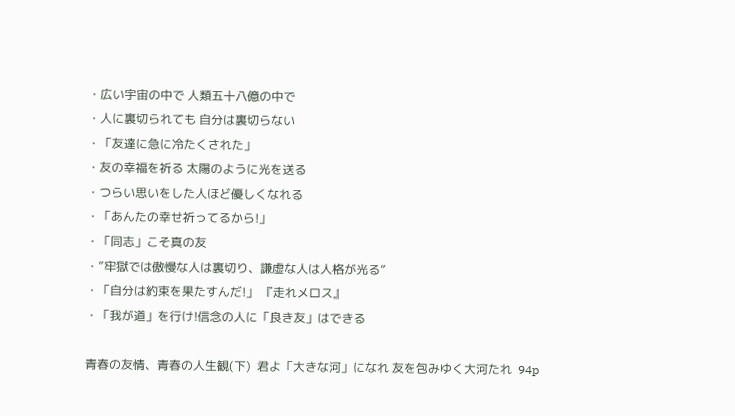・広い宇宙の中で 人類五十八億の中で
・人に裏切られても 自分は裏切らない
・「友達に急に冷たくされた」
・友の幸福を祈る 太陽のように光を送る
・つらい思いをした人ほど優しくなれる
・「あんたの幸せ祈ってるから!」
・「同志」こそ真の友
・”牢獄では傲慢な人は裏切り、謙虚な人は人格が光る”
・「自分は約束を果たすんだ!」 『走れメロス』
・「我が道」を行け!信念の人に「良き友」はできる

青春の友情、青春の人生観(下)  君よ「大きな河」になれ 友を包みゆく大河たれ  94p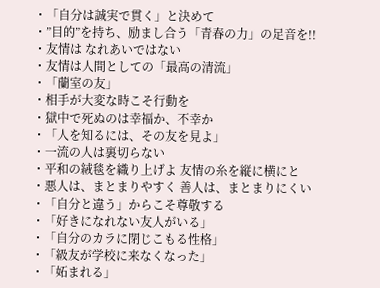・「自分は誠実で貫く」と決めて
・”目的”を持ち、励まし合う「青春の力」の足音を!!
・友情は なれあいではない
・友情は人間としての「最高の清流」
・「蘭室の友」
・相手が大変な時こそ行動を
・獄中で死ぬのは幸福か、不幸か
・「人を知るには、その友を見よ」
・一流の人は裏切らない
・平和の絨毯を織り上げよ 友情の糸を縦に横にと
・悪人は、まとまりやすく 善人は、まとまりにくい
・「自分と違う」からこそ尊敬する
・「好きになれない友人がいる」
・「自分のカラに閉じこもる性格」
・「級友が学校に来なくなった」
・「妬まれる」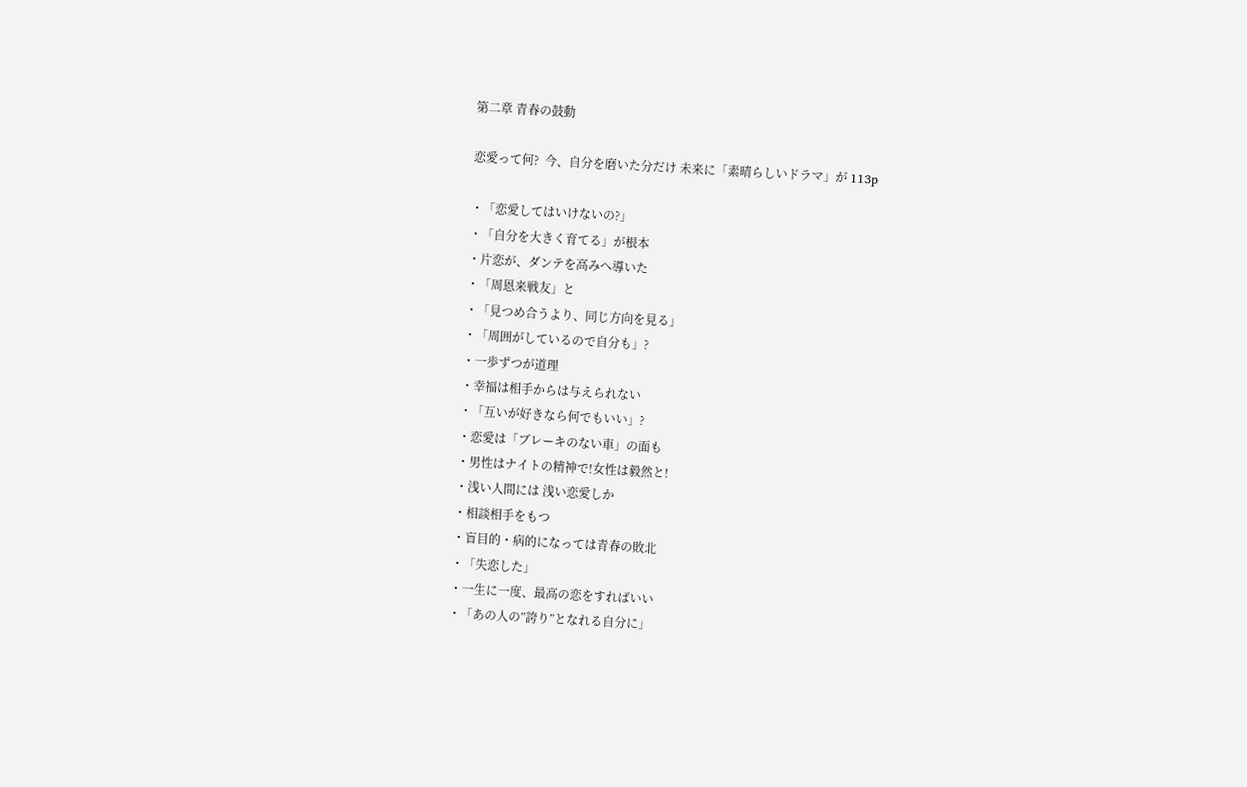第二章 青春の鼓動

恋愛って何?  今、自分を磨いた分だけ 未来に「素晴らしいドラマ」が 113p

・「恋愛してはいけないの?」
・「自分を大きく育てる」が根本
・片恋が、ダンテを高みへ導いた
・「周恩来戦友」と
・「見つめ合うより、同じ方向を見る」
・「周囲がしているので自分も」?
・一歩ずつが道理
・幸福は相手からは与えられない
・「互いが好きなら何でもいい」?
・恋愛は「ブレーキのない車」の面も
・男性はナイトの精神で!女性は毅然と!
・浅い人間には 浅い恋愛しか
・相談相手をもつ
・盲目的・病的になっては青春の敗北
・「失恋した」
・一生に一度、最高の恋をすればいい
・「あの人の”誇り”となれる自分に」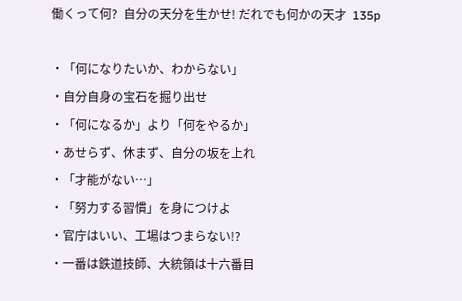働くって何?  自分の天分を生かせ! だれでも何かの天才  135p

・「何になりたいか、わからない」
・自分自身の宝石を掘り出せ
・「何になるか」より「何をやるか」
・あせらず、休まず、自分の坂を上れ
・「才能がない…」
・「努力する習慣」を身につけよ
・官庁はいい、工場はつまらない!?
・一番は鉄道技師、大統領は十六番目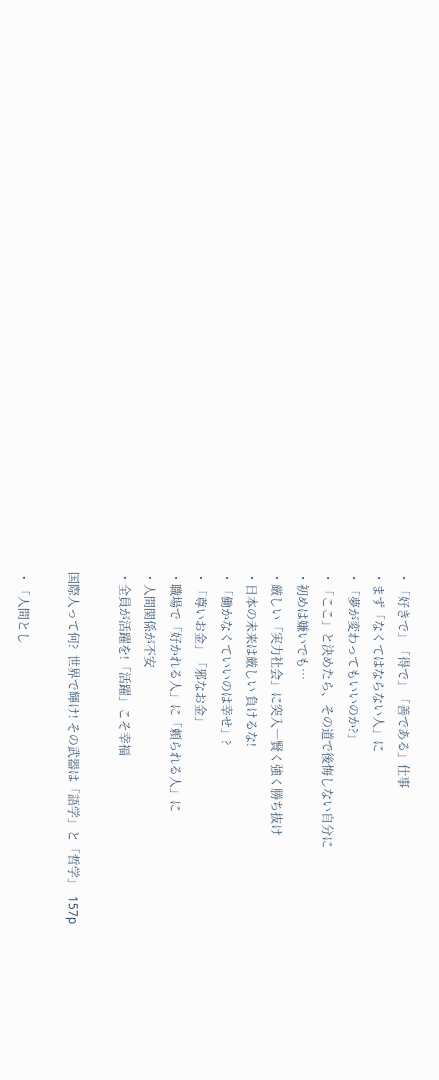・「好きで」「得で」「善である」仕事
・まず「なくてはならない人」に
・「夢が変わってもいいのか?」
・「ここ」と決めたら、その道で後悔しない自分に
・初めは嫌いでも…
・厳しい「実力社会」に突入―賢く強く勝ち抜け
・日本の未来は厳しい 負けるな!
・「働かなくていいのは幸せ」?
・「尊いお金」「邪なお金」
・職場で「好かれる人」に「頼られる人」に
・人間関係が不安
・全員が活躍を!「活躍」こそ幸福

国際人って何?  世界で輝け! その武器は「語学」と「哲学」  157p

・「人間とし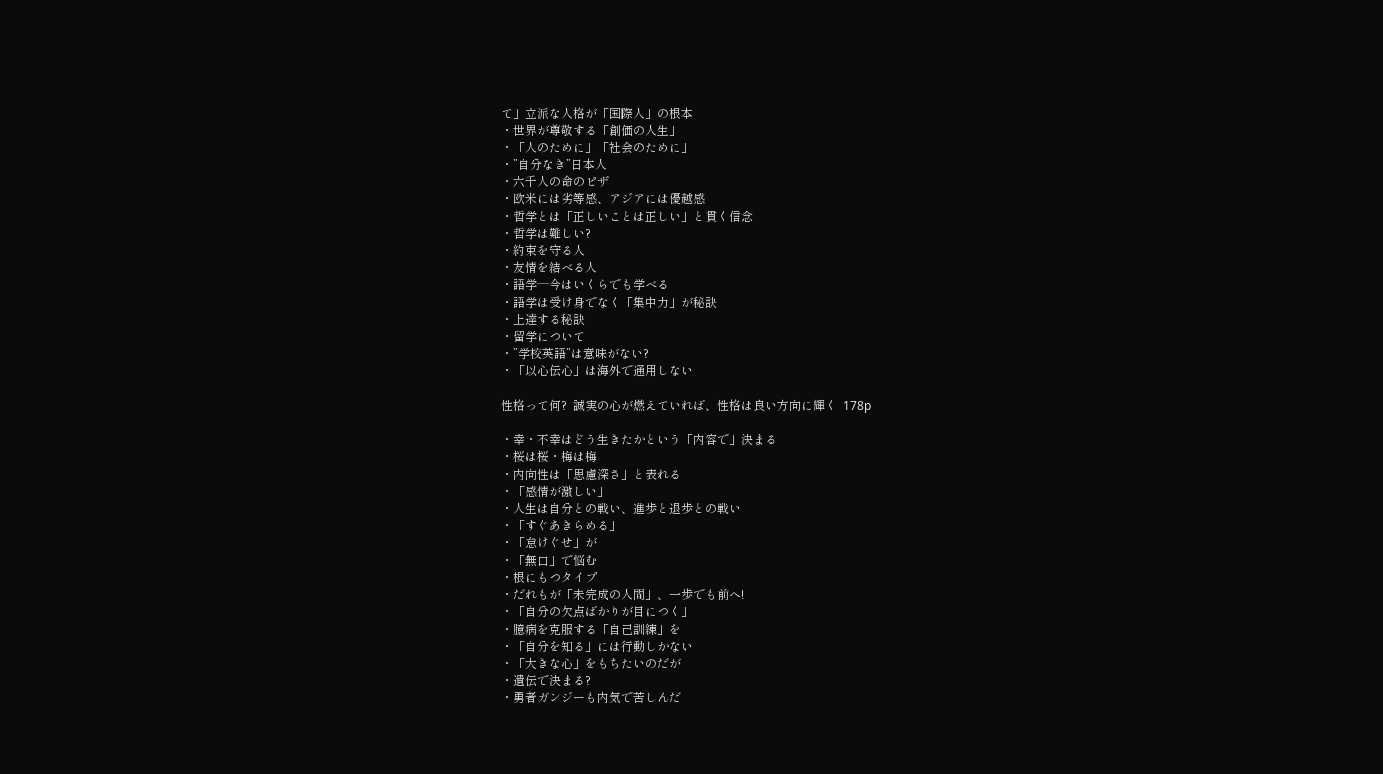て」立派な人格が「国際人」の根本
・世界が尊敬する「創価の人生」
・「人のために」「社会のために」
・”自分なき”日本人
・六千人の命のピザ
・欧米には劣等感、アジアには優越感
・哲学とは「正しいことは正しい」と貫く信念
・哲学は難しい?
・約束を守る人
・友情を結べる人
・語学─今はいくらでも学べる
・語学は受け身でなく「集中力」が秘訣
・上達する秘訣
・留学について
・”学校英語”は意味がない?
・「以心伝心」は海外で通用しない

性格って何?  誠実の心が燃えていれば、性格は良い方向に輝く  178p

・幸・不幸はどう生きたかという「内容で」決まる
・桜は桜・梅は梅
・内向性は「思慮深さ」と表れる
・「感情が激しい」
・人生は自分との戦い、進歩と退歩との戦い
・「すぐあきらめる」
・「怠けぐせ」が
・「無口」で悩む
・根にもつタイプ
・だれもが「未完成の人間」、一歩でも前へ!
・「自分の欠点ばかりが目につく」
・臆病を克服する「自己訓練」を
・「自分を知る」には行動しかない
・「大きな心」をもちたいのだが
・遺伝で決まる?
・勇者ガンジーも内気で苦しんだ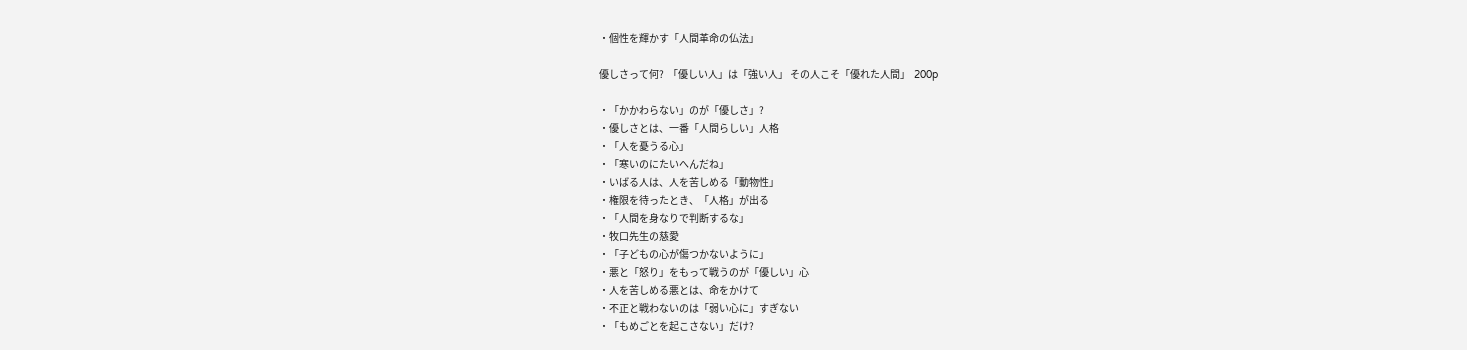・個性を輝かす「人間革命の仏法」

優しさって何?  「優しい人」は「強い人」 その人こそ「優れた人間」  200p

・「かかわらない」のが「優しさ」?
・優しさとは、一番「人間らしい」人格
・「人を憂うる心」
・「寒いのにたいへんだね」
・いばる人は、人を苦しめる「動物性」
・権限を待ったとき、「人格」が出る
・「人間を身なりで判断するな」
・牧口先生の慈愛
・「子どもの心が傷つかないように」
・悪と「怒り」をもって戦うのが「優しい」心
・人を苦しめる悪とは、命をかけて
・不正と戦わないのは「弱い心に」すぎない
・「もめごとを起こさない」だけ?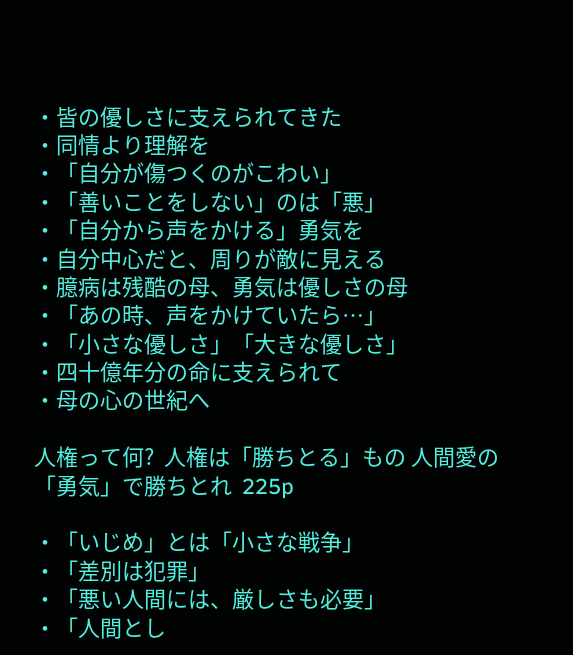・皆の優しさに支えられてきた
・同情より理解を
・「自分が傷つくのがこわい」
・「善いことをしない」のは「悪」
・「自分から声をかける」勇気を
・自分中心だと、周りが敵に見える
・臆病は残酷の母、勇気は優しさの母
・「あの時、声をかけていたら…」
・「小さな優しさ」「大きな優しさ」
・四十億年分の命に支えられて
・母の心の世紀へ

人権って何?  人権は「勝ちとる」もの 人間愛の「勇気」で勝ちとれ  225p

・「いじめ」とは「小さな戦争」
・「差別は犯罪」
・「悪い人間には、厳しさも必要」
・「人間とし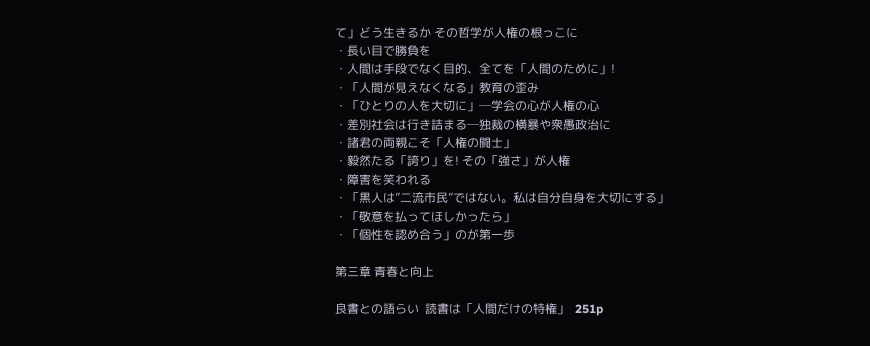て」どう生きるか その哲学が人権の根っこに
・長い目で勝負を
・人間は手段でなく目的、全てを「人間のために」!
・「人間が見えなくなる」教育の歪み
・「ひとりの人を大切に」─学会の心が人権の心
・差別社会は行き詰まる─独裁の横暴や衆愚政治に
・諸君の両親こそ「人権の闘士」
・毅然たる「誇り」を! その「強さ」が人権
・障害を笑われる
・「黒人は”二流市民”ではない。私は自分自身を大切にする」
・「敬意を払ってほしかったら」
・「個性を認め合う」のが第一歩

第三章 青春と向上

良書との語らい  読書は「人間だけの特権」  251p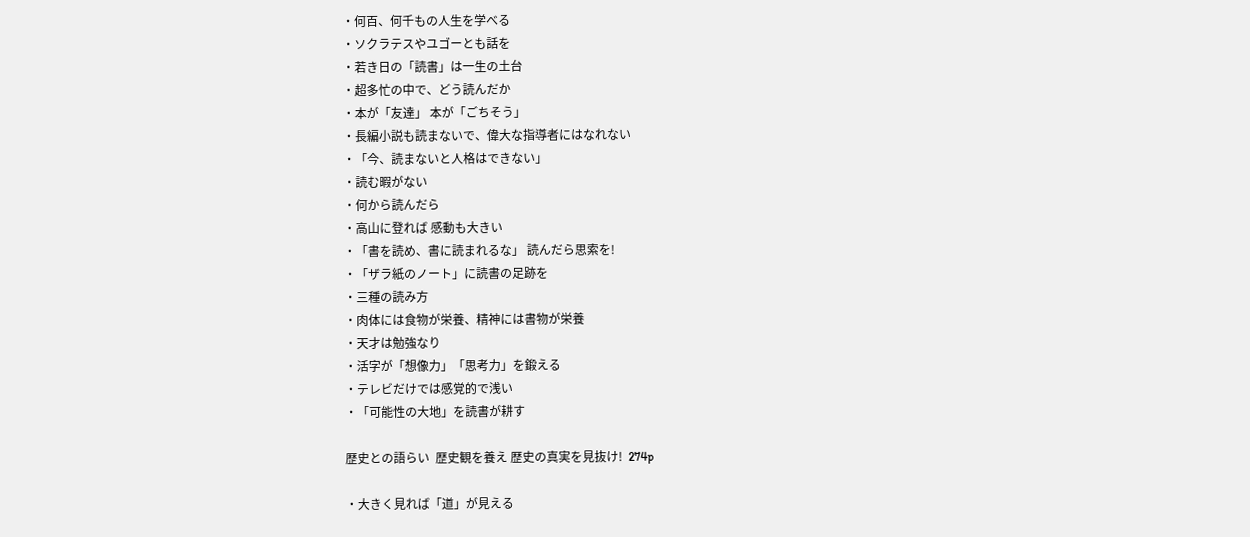・何百、何千もの人生を学べる
・ソクラテスやユゴーとも話を
・若き日の「読書」は一生の土台
・超多忙の中で、どう読んだか
・本が「友達」 本が「ごちそう」
・長編小説も読まないで、偉大な指導者にはなれない
・「今、読まないと人格はできない」
・読む暇がない
・何から読んだら
・高山に登れば 感動も大きい
・「書を読め、書に読まれるな」 読んだら思索を!
・「ザラ紙のノート」に読書の足跡を
・三種の読み方
・肉体には食物が栄養、精神には書物が栄養
・天才は勉強なり
・活字が「想像力」「思考力」を鍛える
・テレビだけでは感覚的で浅い
・「可能性の大地」を読書が耕す

歴史との語らい  歴史観を養え 歴史の真実を見抜け!  274p

・大きく見れば「道」が見える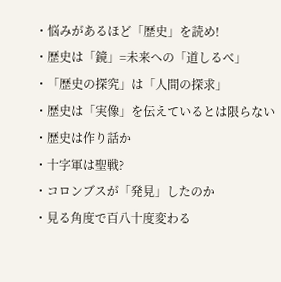・悩みがあるほど「歴史」を読め!
・歴史は「鏡」=未来への「道しるべ」
・「歴史の探究」は「人間の探求」
・歴史は「実像」を伝えているとは限らない
・歴史は作り話か
・十字軍は聖戦?
・コロンブスが「発見」したのか
・見る角度で百八十度変わる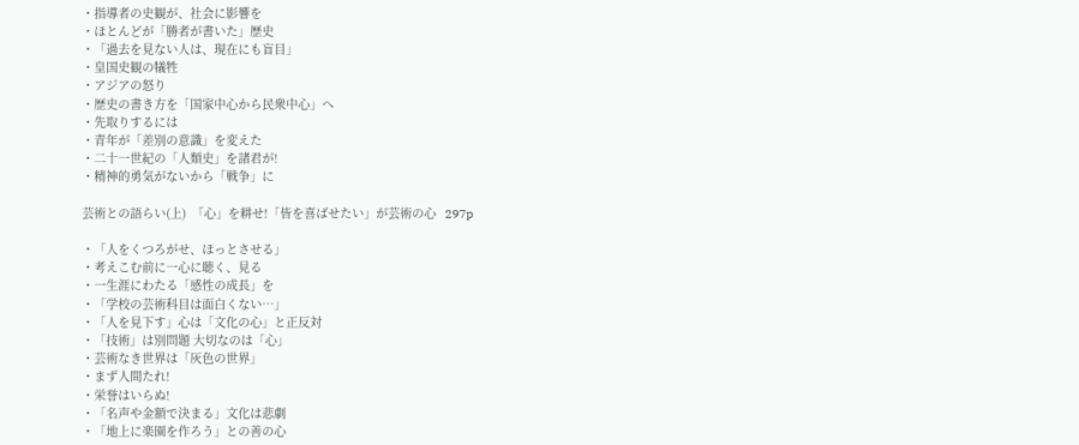・指導者の史観が、社会に影響を
・ほとんどが「勝者が書いた」歴史
・「過去を見ない人は、現在にも盲目」
・皇国史観の犠牲
・アジアの怒り
・歴史の書き方を「国家中心から民衆中心」へ
・先取りするには
・青年が「差別の意識」を変えた
・二十一世紀の「人類史」を諸君が!
・精神的勇気がないから「戦争」に

芸術との語らい(上)  「心」を耕せ!「皆を喜ばせたい」が芸術の心   297p

・「人をくつろがせ、ほっとさせる」
・考えこむ前に一心に聴く、見る
・一生涯にわたる「感性の成長」を
・「学校の芸術科目は面白くない…」
・「人を見下す」心は「文化の心」と正反対
・「技術」は別問題 大切なのは「心」
・芸術なき世界は「灰色の世界」
・まず人間たれ!
・栄誉はいらぬ!
・「名声や金額で決まる」文化は悲劇
・「地上に楽園を作ろう」との善の心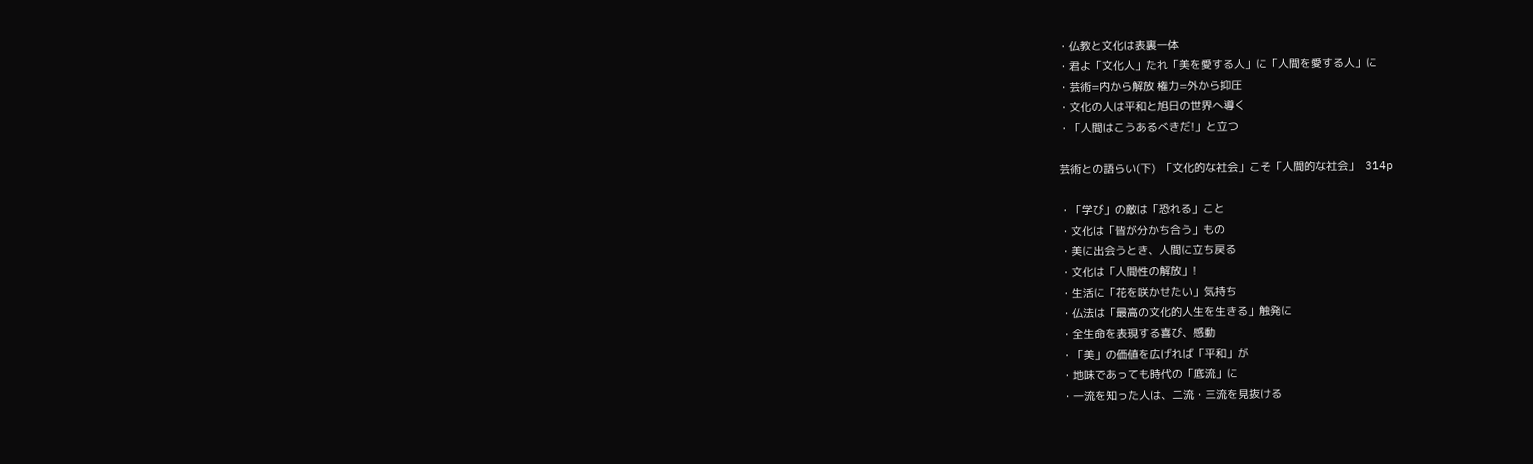・仏教と文化は表裏一体
・君よ「文化人」たれ「美を愛する人」に「人間を愛する人」に
・芸術=内から解放 権力=外から抑圧
・文化の人は平和と旭日の世界へ導く
・「人間はこうあるべきだ!」と立つ

芸術との語らい(下)  「文化的な社会」こそ「人間的な社会」  314p

・「学び」の敵は「恐れる」こと
・文化は「皆が分かち合う」もの
・美に出会うとき、人間に立ち戻る
・文化は「人間性の解放」!
・生活に「花を咲かせたい」気持ち
・仏法は「最高の文化的人生を生きる」触発に
・全生命を表現する喜び、感動
・「美」の価値を広げれば「平和」が
・地味であっても時代の「底流」に
・一流を知った人は、二流・三流を見抜ける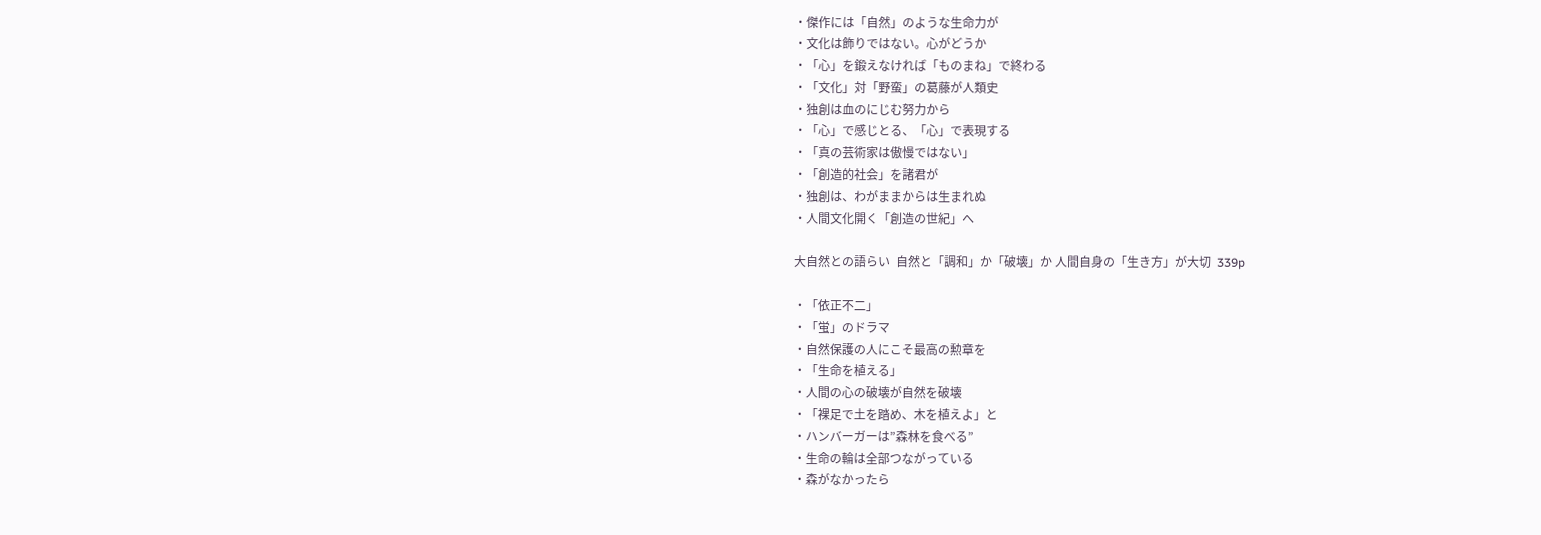・傑作には「自然」のような生命力が
・文化は飾りではない。心がどうか
・「心」を鍛えなければ「ものまね」で終わる
・「文化」対「野蛮」の葛藤が人類史
・独創は血のにじむ努力から
・「心」で感じとる、「心」で表現する
・「真の芸術家は傲慢ではない」
・「創造的社会」を諸君が
・独創は、わがままからは生まれぬ
・人間文化開く「創造の世紀」へ

大自然との語らい  自然と「調和」か「破壊」か 人間自身の「生き方」が大切  339p

・「依正不二」
・「蛍」のドラマ
・自然保護の人にこそ最高の勲章を
・「生命を植える」
・人間の心の破壊が自然を破壊
・「裸足で土を踏め、木を植えよ」と
・ハンバーガーは”森林を食べる”
・生命の輪は全部つながっている
・森がなかったら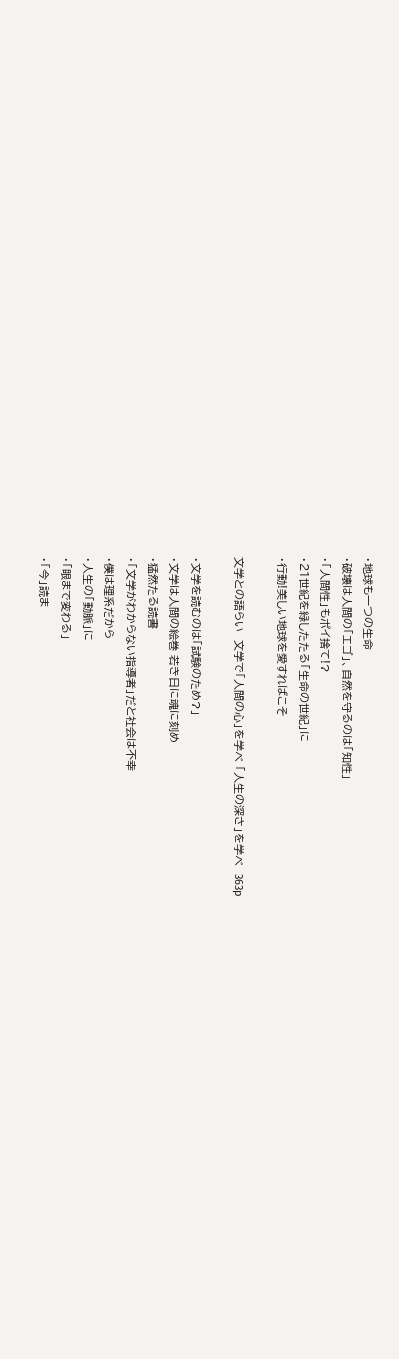・地球も一つの生命
・破壊は人間の「エゴ」、自然を守るのは「知性」
・「人間性」もポイ捨て!?
・21世紀を緑したたる「生命の世紀」に
・行動!美しい地球を愛すればこそ

文学との語らい  文学で「人間の心」を学べ 「人生の深さ」を学べ  363p

・文学を読むのは「試験のため?」
・文学は人間の絵巻 若き日に魂に刻め
・猛然たる読書
・「文学がわからない指導者」だと社会は不幸
・僕は理系だから
・人生の「動脈」に
・「眼まで変わる」
・「今」読ま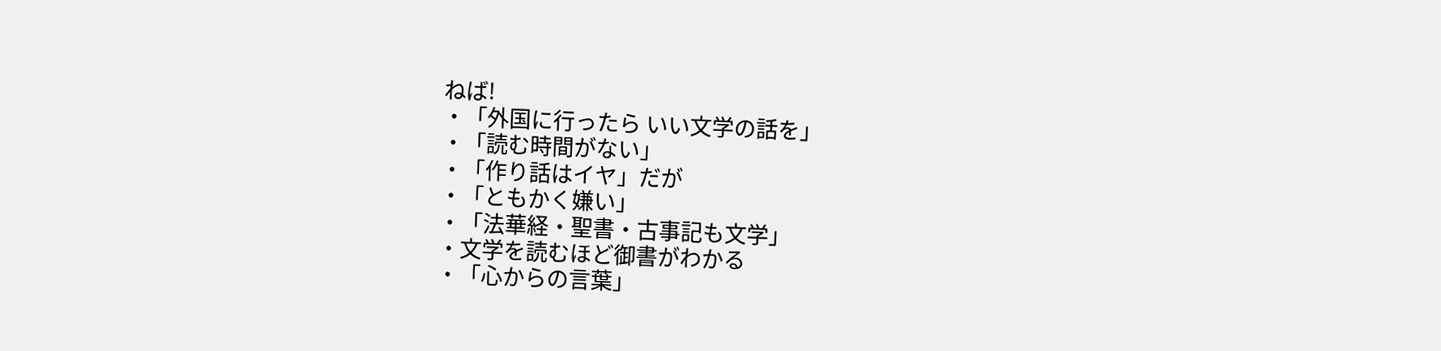ねば!
・「外国に行ったら いい文学の話を」
・「読む時間がない」
・「作り話はイヤ」だが
・「ともかく嫌い」
・「法華経・聖書・古事記も文学」
・文学を読むほど御書がわかる
・「心からの言葉」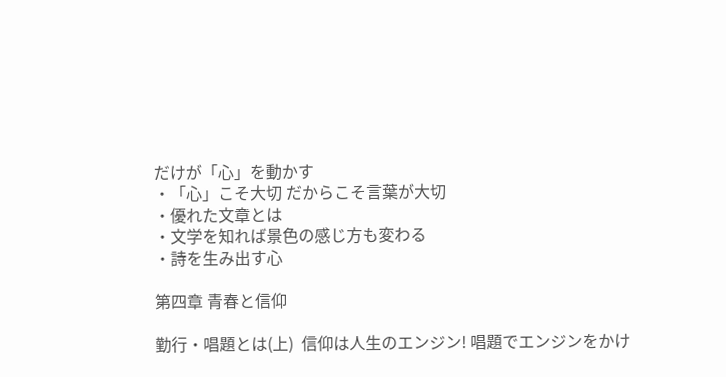だけが「心」を動かす
・「心」こそ大切 だからこそ言葉が大切
・優れた文章とは
・文学を知れば景色の感じ方も変わる
・詩を生み出す心

第四章 青春と信仰

勤行・唱題とは(上)  信仰は人生のエンジン! 唱題でエンジンをかけ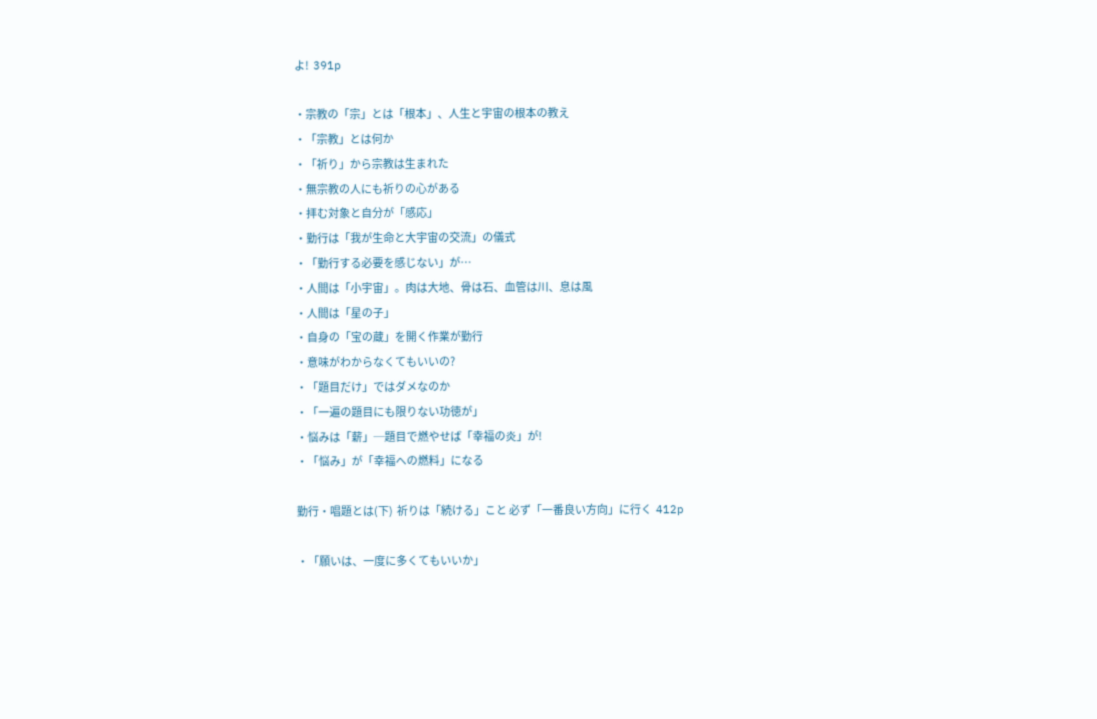よ!  391p

・宗教の「宗」とは「根本」、人生と宇宙の根本の教え
・「宗教」とは何か
・「祈り」から宗教は生まれた
・無宗教の人にも祈りの心がある
・拝む対象と自分が「感応」
・勤行は「我が生命と大宇宙の交流」の儀式
・「勤行する必要を感じない」が…
・人間は「小宇宙」。肉は大地、骨は石、血管は川、息は風
・人間は「星の子」
・自身の「宝の蔵」を開く作業が勤行
・意味がわからなくてもいいの?
・「題目だけ」ではダメなのか
・「一遍の題目にも限りない功徳が」
・悩みは「薪」─題目で燃やせば「幸福の炎」が!
・「悩み」が「幸福への燃料」になる

勤行・唱題とは(下)  祈りは「続ける」こと 必ず「一番良い方向」に行く  412p

・「願いは、一度に多くてもいいか」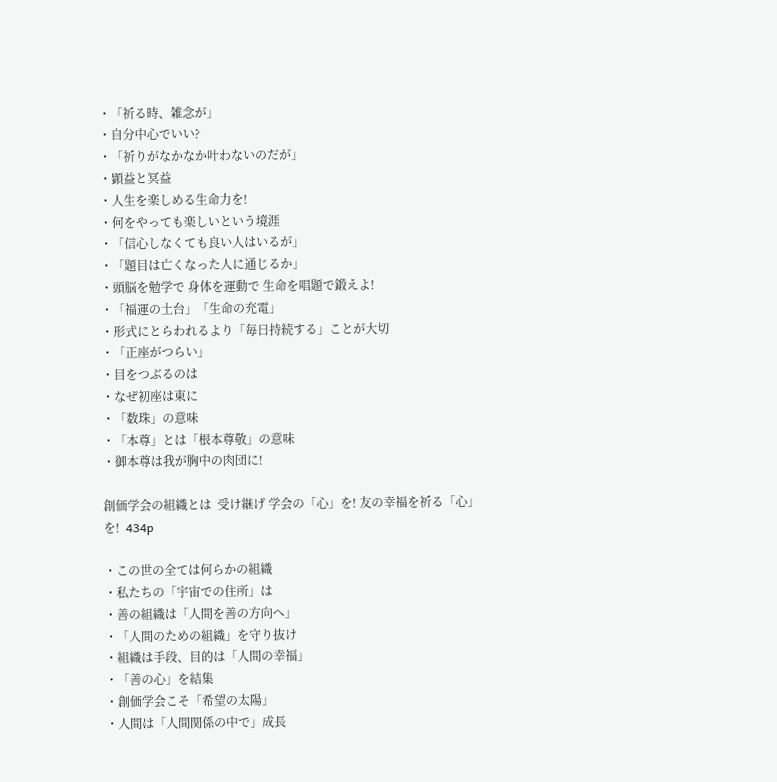・「祈る時、雑念が」
・自分中心でいい?
・「祈りがなかなか叶わないのだが」
・顕益と冥益
・人生を楽しめる生命力を!
・何をやっても楽しいという境涯
・「信心しなくても良い人はいるが」
・「題目は亡くなった人に通じるか」
・頭脳を勉学で 身体を運動で 生命を唱題で鍛えよ!
・「福運の土台」「生命の充電」
・形式にとらわれるより「毎日持続する」ことが大切
・「正座がつらい」
・目をつぶるのは
・なぜ初座は東に
・「数珠」の意味
・「本尊」とは「根本尊敬」の意味
・御本尊は我が胸中の肉団に!

創価学会の組織とは  受け継げ 学会の「心」を! 友の幸福を祈る「心」を!  434p

・この世の全ては何らかの組織
・私たちの「宇宙での住所」は
・善の組織は「人間を善の方向へ」
・「人間のための組織」を守り抜け
・組織は手段、目的は「人間の幸福」
・「善の心」を結集
・創価学会こそ「希望の太陽」
・人間は「人間関係の中で」成長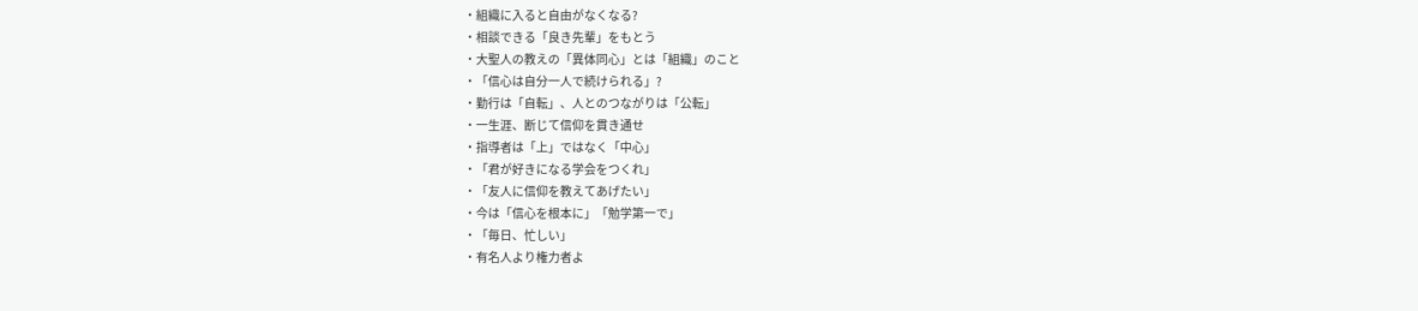・組織に入ると自由がなくなる?
・相談できる「良き先輩」をもとう
・大聖人の教えの「異体同心」とは「組織」のこと
・「信心は自分一人で続けられる」?
・勤行は「自転」、人とのつながりは「公転」
・一生涯、断じて信仰を貫き通せ
・指導者は「上」ではなく「中心」
・「君が好きになる学会をつくれ」
・「友人に信仰を教えてあげたい」
・今は「信心を根本に」「勉学第一で」
・「毎日、忙しい」
・有名人より権力者よ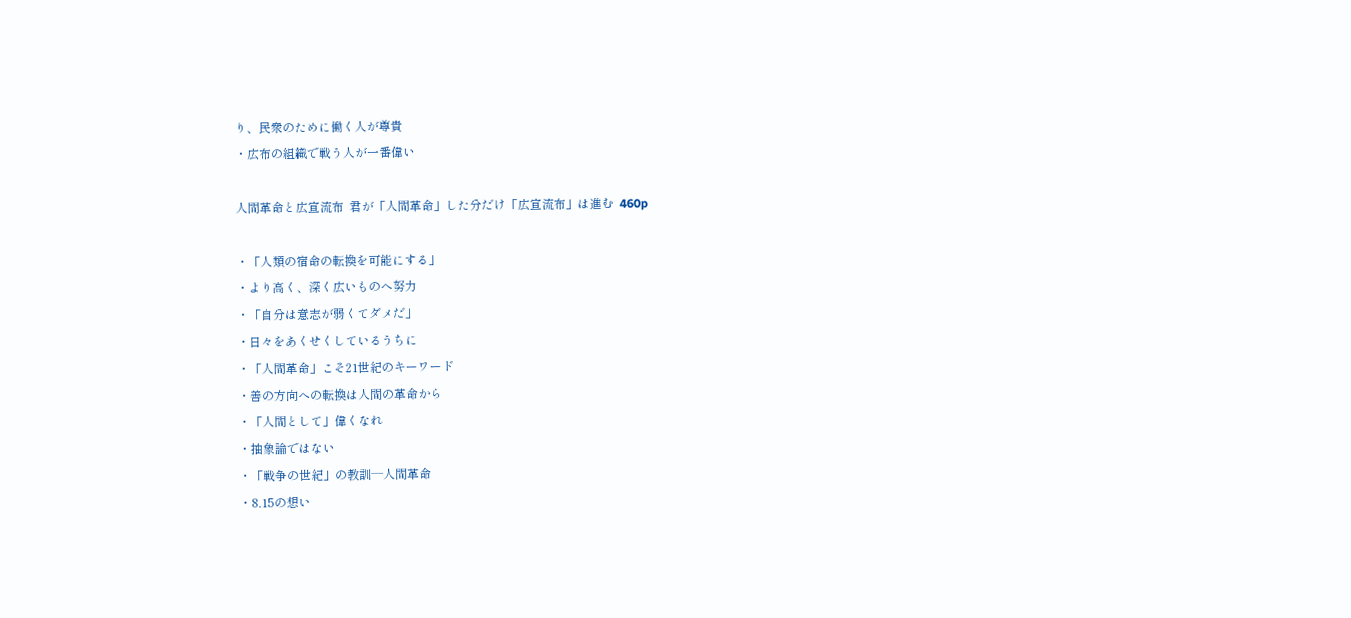り、民衆のために働く人が尊貴
・広布の組織で戦う人が一番偉い

人間革命と広宣流布  君が「人間革命」した分だけ「広宣流布」は進む  460p

・「人類の宿命の転換を可能にする」
・より高く、深く広いものへ努力
・「自分は意志が弱くてダメだ」
・日々をあくせくしているうちに
・「人間革命」こそ21世紀のキーワード
・善の方向への転換は人間の革命から
・「人間として」偉くなれ
・抽象論ではない
・「戦争の世紀」の教訓─人間革命
・8.15の想い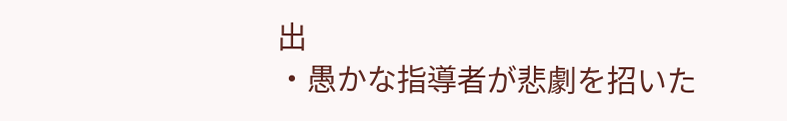出
・愚かな指導者が悲劇を招いた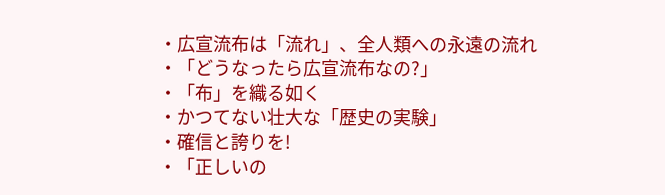・広宣流布は「流れ」、全人類への永遠の流れ
・「どうなったら広宣流布なの?」
・「布」を織る如く
・かつてない壮大な「歴史の実験」
・確信と誇りを!
・「正しいの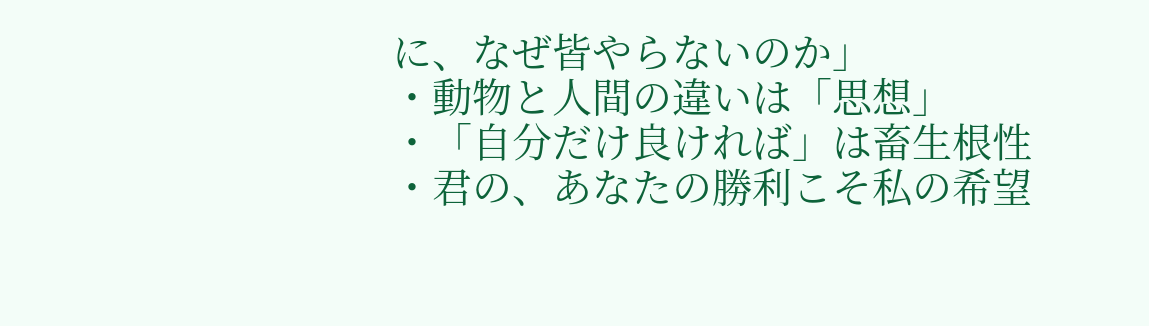に、なぜ皆やらないのか」
・動物と人間の違いは「思想」
・「自分だけ良ければ」は畜生根性
・君の、あなたの勝利こそ私の希望